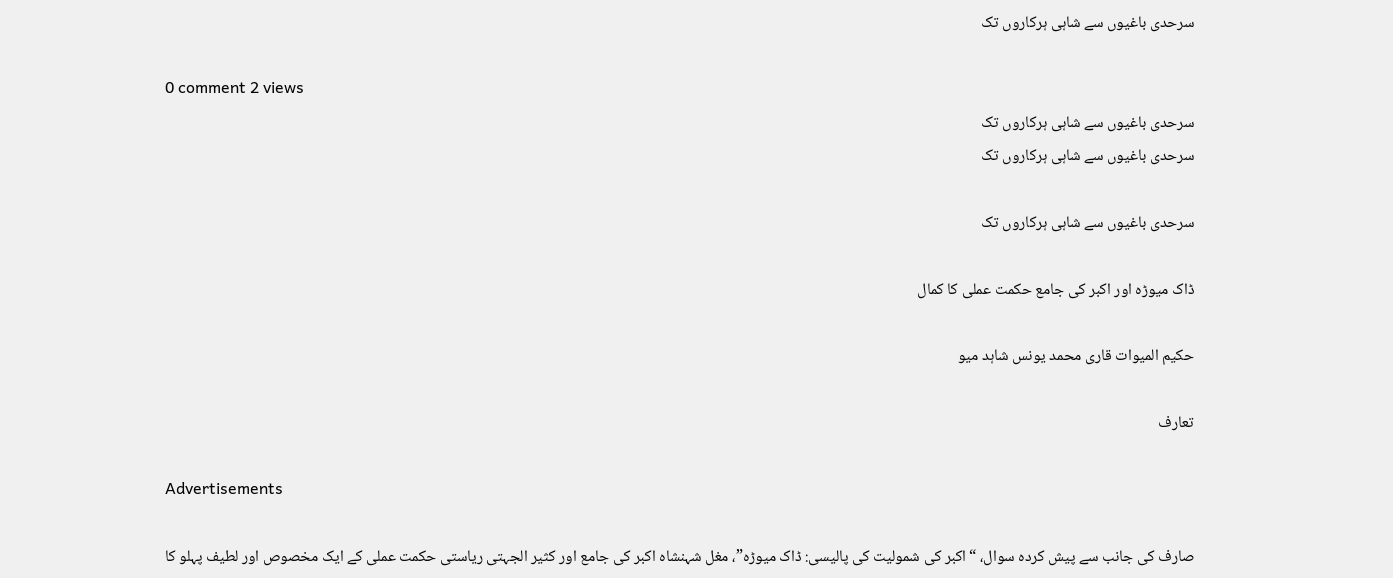سرحدی باغیوں سے شاہی ہرکاروں تک

0 comment 2 views
سرحدی باغیوں سے شاہی ہرکاروں تک
سرحدی باغیوں سے شاہی ہرکاروں تک

سرحدی باغیوں سے شاہی ہرکاروں تک

ڈاک میوڑہ اور اکبر کی جامع حکمت عملی کا کمال

حکیم المیوات قاری محمد یونس شاہد میو

تعارف

Advertisements

صارف کی جانب سے پیش کردہ سوال، “اکبر کی شمولیت کی پالیسی: ڈاک میوڑہ”، مغل شہنشاہ اکبر کی جامع اور کثیر الجہتی ریاستی حکمت عملی کے ایک مخصوص اور لطیف پہلو کا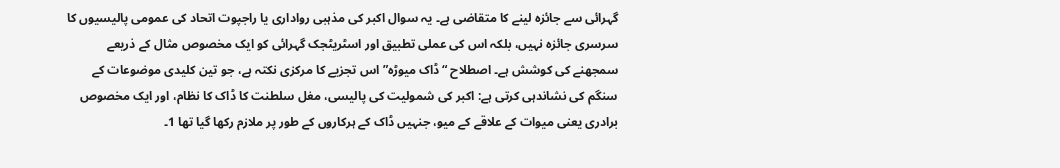گہرائی سے جائزہ لینے کا متقاضی ہے۔ یہ سوال اکبر کی مذہبی رواداری یا راجپوت اتحاد کی عمومی پالیسیوں کا سرسری جائزہ نہیں، بلکہ اس کی عملی تطبیق اور اسٹریٹجک گہرائی کو ایک مخصوص مثال کے ذریعے سمجھنے کی کوشش ہے۔ اصطلاح “ڈاک میوڑہ” اس تجزیے کا مرکزی نکتہ ہے، جو تین کلیدی موضوعات کے سنگم کی نشاندہی کرتی ہے: اکبر کی شمولیت کی پالیسی، مغل سلطنت کا ڈاک کا نظام، اور ایک مخصوص برادری یعنی میوات کے علاقے کے میو، جنہیں ڈاک کے ہرکاروں کے طور پر ملازم رکھا گیا تھا 1۔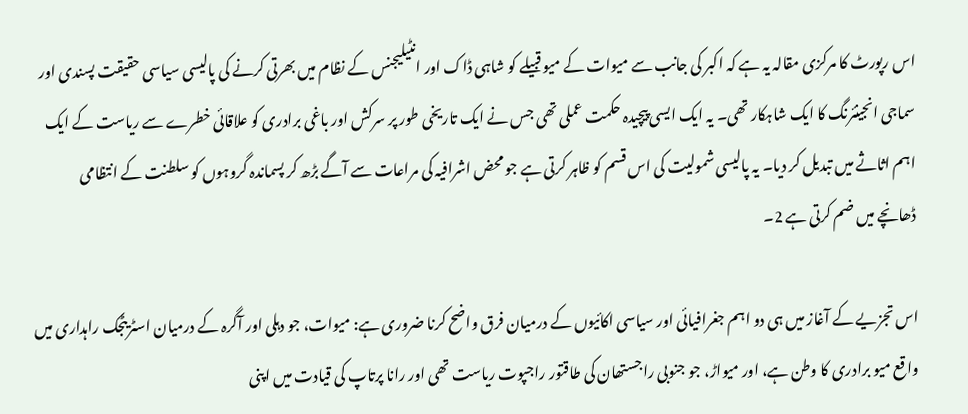اس رپورٹ کا مرکزی مقالہ یہ ہے کہ اکبر کی جانب سے میوات کے میو قبیلے کو شاہی ڈاک اور انٹیلیجنس کے نظام میں بھرتی کرنے کی پالیسی سیاسی حقیقت پسندی اور سماجی انجینئرنگ کا ایک شاہکار تھی۔ یہ ایک ایسی پیچیدہ حکمت عملی تھی جس نے ایک تاریخی طور پر سرکش اور باغی برادری کو علاقائی خطرے سے ریاست کے ایک اہم اثاثے میں تبدیل کر دیا۔ یہ پالیسی شمولیت کی اس قسم کو ظاہر کرتی ہے جو محض اشرافیہ کی مراعات سے آگے بڑھ کر پسماندہ گروہوں کو سلطنت کے انتظامی ڈھانچے میں ضم کرتی ہے 2۔

اس تجزیے کے آغاز میں ہی دو اہم جغرافیائی اور سیاسی اکائیوں کے درمیان فرق واضح کرنا ضروری ہے: میوات، جو دہلی اور آگرہ کے درمیان اسٹریٹجک راہداری میں واقع میو برادری کا وطن ہے، اور میواڑ، جو جنوبی راجستھان کی طاقتور راجپوت ریاست تھی اور رانا پرتاپ کی قیادت میں اپنی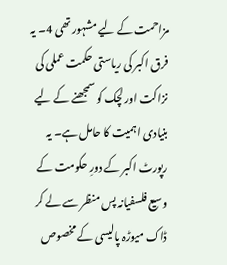مزاحمت کے لیے مشہور تھی 4۔ یہ فرق اکبر کی ریاستی حکمت عملی کی نزاکت اور لچک کو سمجھنے کے لیے بنیادی اہمیت کا حامل ہے۔ یہ رپورٹ اکبر کے دورِ حکومت کے وسیع فلسفیانہ پس منظر سے لے کر ڈاک میوڑہ پالیسی کے مخصوص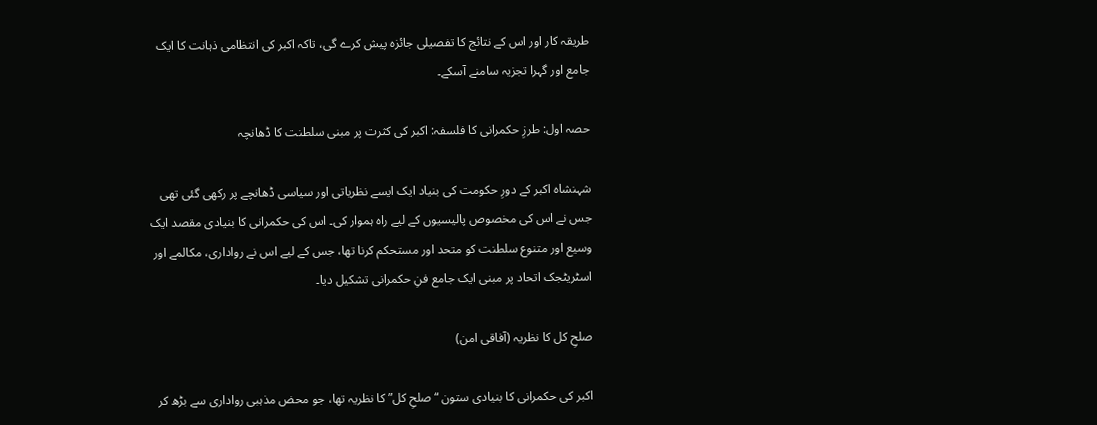طریقہ کار اور اس کے نتائج کا تفصیلی جائزہ پیش کرے گی، تاکہ اکبر کی انتظامی ذہانت کا ایک جامع اور گہرا تجزیہ سامنے آسکے۔

حصہ اول: طرزِ حکمرانی کا فلسفہ: اکبر کی کثرت پر مبنی سلطنت کا ڈھانچہ

شہنشاہ اکبر کے دورِ حکومت کی بنیاد ایک ایسے نظریاتی اور سیاسی ڈھانچے پر رکھی گئی تھی جس نے اس کی مخصوص پالیسیوں کے لیے راہ ہموار کی۔ اس کی حکمرانی کا بنیادی مقصد ایک وسیع اور متنوع سلطنت کو متحد اور مستحکم کرنا تھا، جس کے لیے اس نے رواداری، مکالمے اور اسٹریٹجک اتحاد پر مبنی ایک جامع فنِ حکمرانی تشکیل دیا۔

صلحِ کل کا نظریہ (آفاقی امن)

اکبر کی حکمرانی کا بنیادی ستون “صلحِ کل” کا نظریہ تھا، جو محض مذہبی رواداری سے بڑھ کر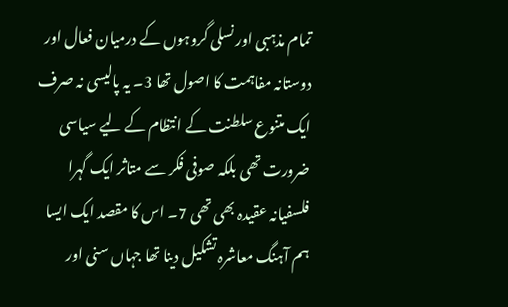تمام مذہبی اور نسلی گروہوں کے درمیان فعال اور دوستانہ مفاہمت کا اصول تھا 3۔ یہ پالیسی نہ صرف ایک متنوع سلطنت کے انتظام کے لیے سیاسی ضرورت تھی بلکہ صوفی فکر سے متاثر ایک گہرا فلسفیانہ عقیدہ بھی تھی 7۔ اس کا مقصد ایک ایسا ہم آہنگ معاشرہ تشکیل دینا تھا جہاں سنی اور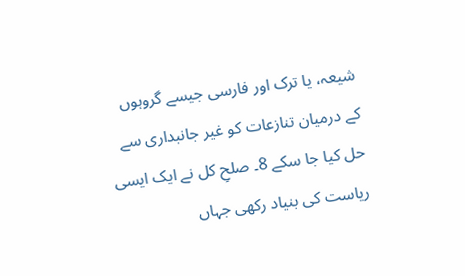شیعہ، یا ترک اور فارسی جیسے گروہوں کے درمیان تنازعات کو غیر جانبداری سے حل کیا جا سکے 8۔ صلحِ کل نے ایک ایسی ریاست کی بنیاد رکھی جہاں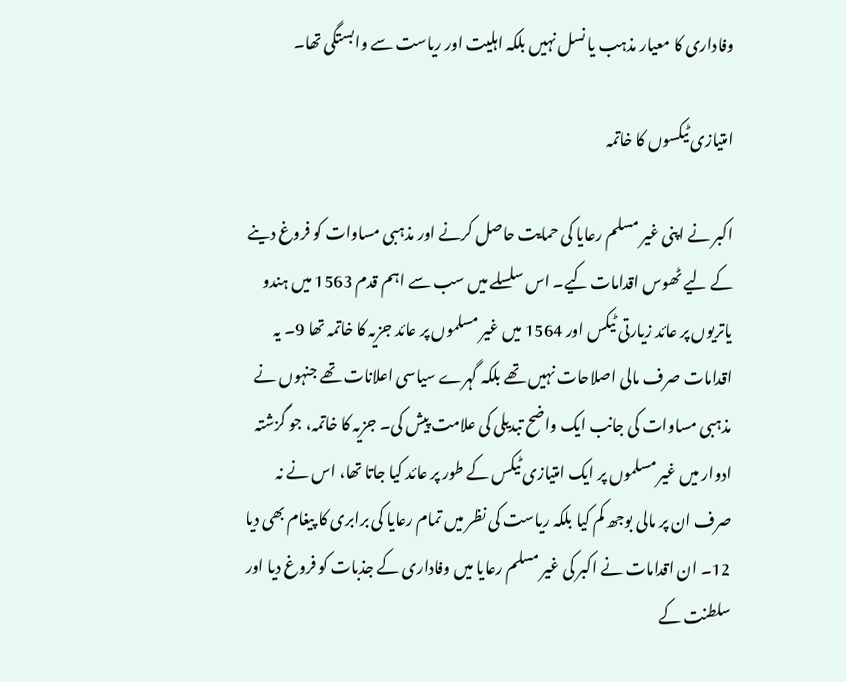وفاداری کا معیار مذہب یا نسل نہیں بلکہ اہلیت اور ریاست سے وابستگی تھا۔

امتیازی ٹیکسوں کا خاتمہ

اکبر نے اپنی غیر مسلم رعایا کی حمایت حاصل کرنے اور مذہبی مساوات کو فروغ دینے کے لیے ٹھوس اقدامات کیے۔ اس سلسلے میں سب سے اہم قدم 1563 میں ہندو یاتریوں پر عائد زیارتی ٹیکس اور 1564 میں غیر مسلموں پر عائد جزیہ کا خاتمہ تھا 9۔ یہ اقدامات صرف مالی اصلاحات نہیں تھے بلکہ گہرے سیاسی اعلانات تھے جنہوں نے مذہبی مساوات کی جانب ایک واضح تبدیلی کی علامت پیش کی۔ جزیہ کا خاتمہ، جو گزشتہ ادوار میں غیر مسلموں پر ایک امتیازی ٹیکس کے طور پر عائد کیا جاتا تھا، اس نے نہ صرف ان پر مالی بوجھ کم کیا بلکہ ریاست کی نظر میں تمام رعایا کی برابری کا پیغام بھی دیا 12۔ ان اقدامات نے اکبر کی غیر مسلم رعایا میں وفاداری کے جذبات کو فروغ دیا اور سلطنت کے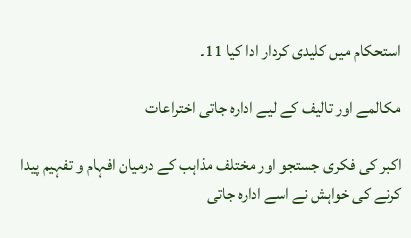استحکام میں کلیدی کردار ادا کیا 11۔

مکالمے اور تالیف کے لیے ادارہ جاتی اختراعات

اکبر کی فکری جستجو اور مختلف مذاہب کے درمیان افہام و تفہیم پیدا کرنے کی خواہش نے اسے ادارہ جاتی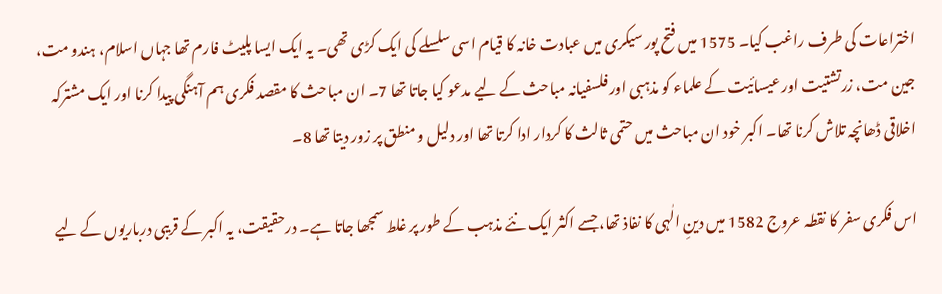اختراعات کی طرف راغب کیا۔ 1575 میں فتح پور سیکری میں عبادت خانہ کا قیام اسی سلسلے کی ایک کڑی تھی۔ یہ ایک ایسا پلیٹ فارم تھا جہاں اسلام، ہندو مت، جین مت، زرتشتیت اور عیسائیت کے علماء کو مذہبی اور فلسفیانہ مباحث کے لیے مدعو کیا جاتا تھا 7۔ ان مباحث کا مقصد فکری ہم آہنگی پیدا کرنا اور ایک مشترکہ اخلاقی ڈھانچہ تلاش کرنا تھا۔ اکبر خود ان مباحث میں حتمی ثالث کا کردار ادا کرتا تھا اور دلیل و منطق پر زور دیتا تھا 8۔

اس فکری سفر کا نقطہ عروج 1582 میں دینِ الٰہی کا نفاذ تھا، جسے اکثر ایک نئے مذہب کے طور پر غلط سمجھا جاتا ہے۔ درحقیقت، یہ اکبر کے قریبی درباریوں کے لیے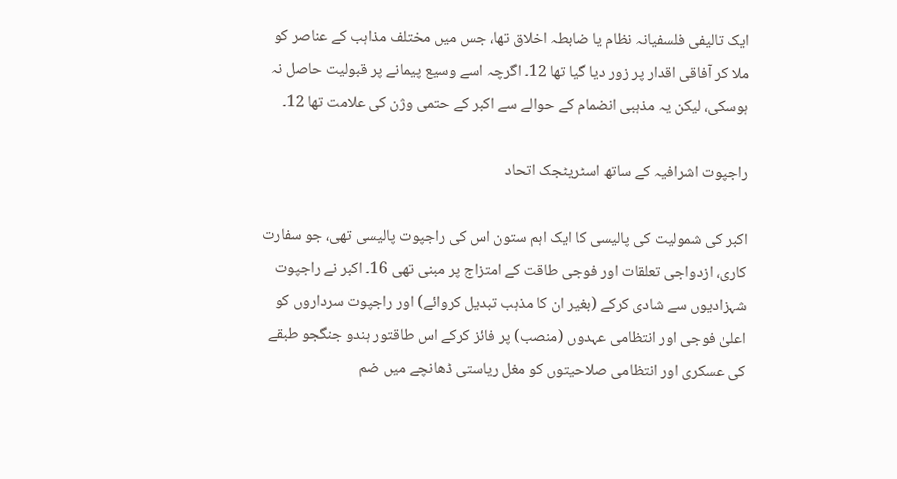ایک تالیفی فلسفیانہ نظام یا ضابطہ اخلاق تھا، جس میں مختلف مذاہب کے عناصر کو ملا کر آفاقی اقدار پر زور دیا گیا تھا 12۔ اگرچہ اسے وسیع پیمانے پر قبولیت حاصل نہ ہوسکی، لیکن یہ مذہبی انضمام کے حوالے سے اکبر کے حتمی وژن کی علامت تھا 12۔

راجپوت اشرافیہ کے ساتھ اسٹریٹجک اتحاد

اکبر کی شمولیت کی پالیسی کا ایک اہم ستون اس کی راجپوت پالیسی تھی، جو سفارت کاری، ازدواجی تعلقات اور فوجی طاقت کے امتزاج پر مبنی تھی 16۔ اکبر نے راجپوت شہزادیوں سے شادی کرکے (بغیر ان کا مذہب تبدیل کروائے) اور راجپوت سرداروں کو اعلیٰ فوجی اور انتظامی عہدوں (منصب) پر فائز کرکے اس طاقتور ہندو جنگجو طبقے کی عسکری اور انتظامی صلاحیتوں کو مغل ریاستی ڈھانچے میں ضم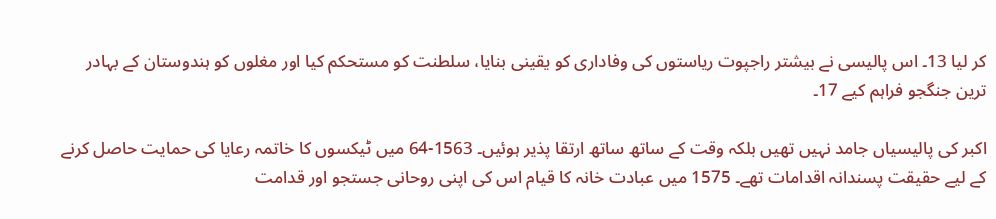کر لیا 13۔ اس پالیسی نے بیشتر راجپوت ریاستوں کی وفاداری کو یقینی بنایا، سلطنت کو مستحکم کیا اور مغلوں کو ہندوستان کے بہادر ترین جنگجو فراہم کیے 17۔

اکبر کی پالیسیاں جامد نہیں تھیں بلکہ وقت کے ساتھ ساتھ ارتقا پذیر ہوئیں۔ 1563-64 میں ٹیکسوں کا خاتمہ رعایا کی حمایت حاصل کرنے کے لیے حقیقت پسندانہ اقدامات تھے۔ 1575 میں عبادت خانہ کا قیام اس کی اپنی روحانی جستجو اور قدامت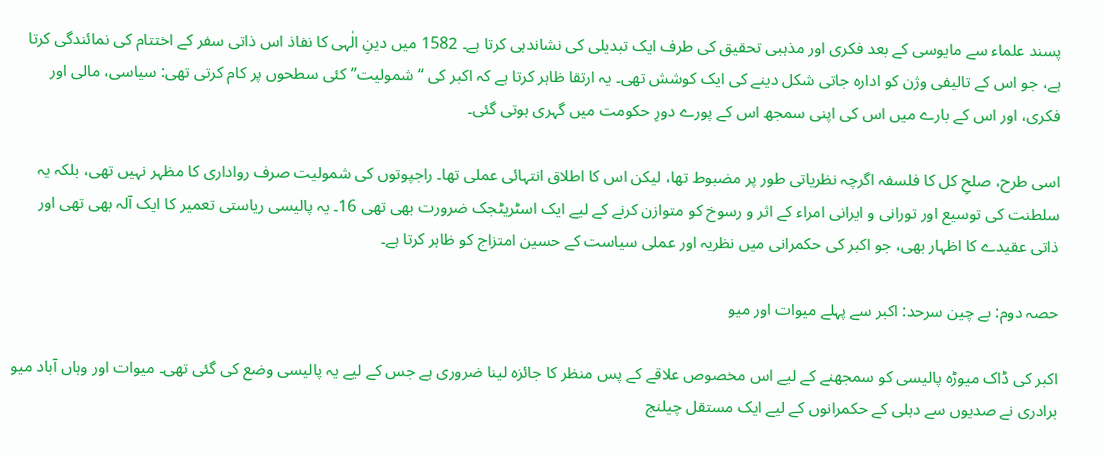پسند علماء سے مایوسی کے بعد فکری اور مذہبی تحقیق کی طرف ایک تبدیلی کی نشاندہی کرتا ہے۔ 1582 میں دینِ الٰہی کا نفاذ اس ذاتی سفر کے اختتام کی نمائندگی کرتا ہے، جو اس کے تالیفی وژن کو ادارہ جاتی شکل دینے کی ایک کوشش تھی۔ یہ ارتقا ظاہر کرتا ہے کہ اکبر کی “شمولیت” کئی سطحوں پر کام کرتی تھی: سیاسی، مالی اور فکری، اور اس کے بارے میں اس کی اپنی سمجھ اس کے پورے دورِ حکومت میں گہری ہوتی گئی۔

اسی طرح، صلحِ کل کا فلسفہ اگرچہ نظریاتی طور پر مضبوط تھا، لیکن اس کا اطلاق انتہائی عملی تھا۔ راجپوتوں کی شمولیت صرف رواداری کا مظہر نہیں تھی، بلکہ یہ سلطنت کی توسیع اور تورانی و ایرانی امراء کے اثر و رسوخ کو متوازن کرنے کے لیے ایک اسٹریٹجک ضرورت بھی تھی 16۔ یہ پالیسی ریاستی تعمیر کا ایک آلہ بھی تھی اور ذاتی عقیدے کا اظہار بھی، جو اکبر کی حکمرانی میں نظریہ اور عملی سیاست کے حسین امتزاج کو ظاہر کرتا ہے۔

حصہ دوم: بے چین سرحد: اکبر سے پہلے میوات اور میو

اکبر کی ڈاک میوڑہ پالیسی کو سمجھنے کے لیے اس مخصوص علاقے کے پس منظر کا جائزہ لینا ضروری ہے جس کے لیے یہ پالیسی وضع کی گئی تھی۔ میوات اور وہاں آباد میو برادری نے صدیوں سے دہلی کے حکمرانوں کے لیے ایک مستقل چیلنج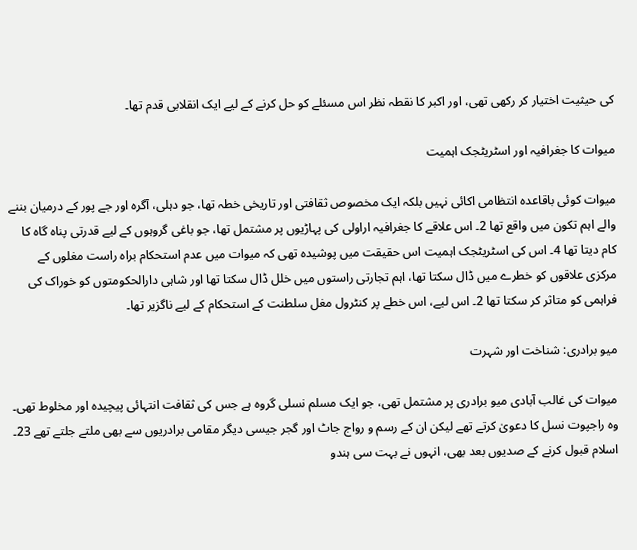کی حیثیت اختیار کر رکھی تھی، اور اکبر کا نقطہ نظر اس مسئلے کو حل کرنے کے لیے ایک انقلابی قدم تھا۔

میوات کا جغرافیہ اور اسٹریٹجک اہمیت

میوات کوئی باقاعدہ انتظامی اکائی نہیں بلکہ ایک مخصوص ثقافتی اور تاریخی خطہ تھا، جو دہلی، آگرہ اور جے پور کے درمیان بننے والے اہم تکون میں واقع تھا 2۔ اس علاقے کا جغرافیہ اراولی کی پہاڑیوں پر مشتمل تھا، جو باغی گروہوں کے لیے قدرتی پناہ گاہ کا کام دیتا تھا 4۔ اس کی اسٹریٹجک اہمیت اس حقیقت میں پوشیدہ تھی کہ میوات میں عدم استحکام براہ راست مغلوں کے مرکزی علاقوں کو خطرے میں ڈال سکتا تھا، اہم تجارتی راستوں میں خلل ڈال سکتا تھا اور شاہی دارالحکومتوں کو خوراک کی فراہمی کو متاثر کر سکتا تھا 2۔ اس لیے، اس خطے پر کنٹرول مغل سلطنت کے استحکام کے لیے ناگزیر تھا۔

میو برادری: شناخت اور شہرت

میوات کی غالب آبادی میو برادری پر مشتمل تھی، جو ایک مسلم نسلی گروہ ہے جس کی ثقافت انتہائی پیچیدہ اور مخلوط تھی۔ وہ راجپوت نسل کا دعویٰ کرتے تھے لیکن ان کے رسم و رواج جاٹ اور گجر جیسی دیگر مقامی برادریوں سے بھی ملتے جلتے تھے 23۔ اسلام قبول کرنے کے صدیوں بعد بھی، انہوں نے بہت سی ہندو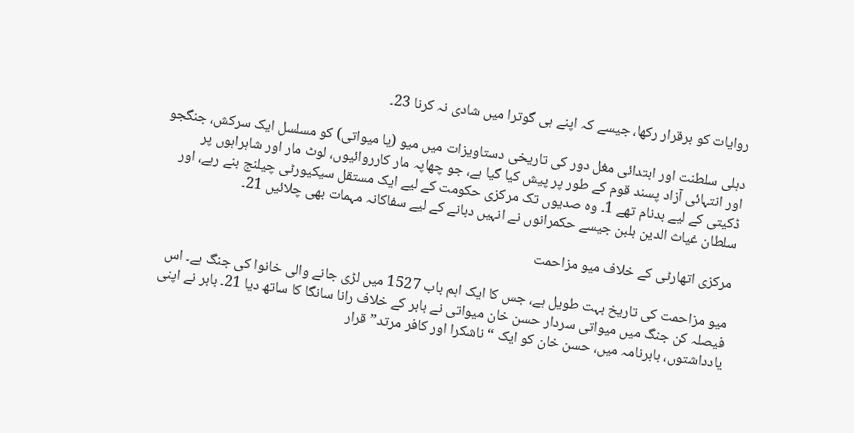روایات کو برقرار رکھا، جیسے کہ اپنے ہی گوترا میں شادی نہ کرنا 23۔

دہلی سلطنت اور ابتدائی مغل دور کی تاریخی دستاویزات میں میو (یا میواتی) کو مسلسل ایک سرکش، جنگجو اور انتہائی آزاد پسند قوم کے طور پر پیش کیا گیا ہے، جو چھاپہ مار کارروائیوں، لوٹ مار اور شاہراہوں پر ڈکیتی کے لیے بدنام تھے 1۔ وہ صدیوں تک مرکزی حکومت کے لیے ایک مستقل سیکیورٹی چیلنج بنے رہے، اور سلطان غیاث الدین بلبن جیسے حکمرانوں نے انہیں دبانے کے لیے سفاکانہ مہمات بھی چلائیں 21۔

مرکزی اتھارٹی کے خلاف میو مزاحمت

میو مزاحمت کی تاریخ بہت طویل ہے، جس کا ایک اہم باب 1527 میں لڑی جانے والی خانوا کی جنگ ہے۔ اس فیصلہ کن جنگ میں میواتی سردار حسن خان میواتی نے بابر کے خلاف رانا سانگا کا ساتھ دیا 21۔ بابر نے اپنی یادداشتوں، بابرنامہ میں، حسن خان کو ایک “ناشکرا اور کافر مرتد” قرار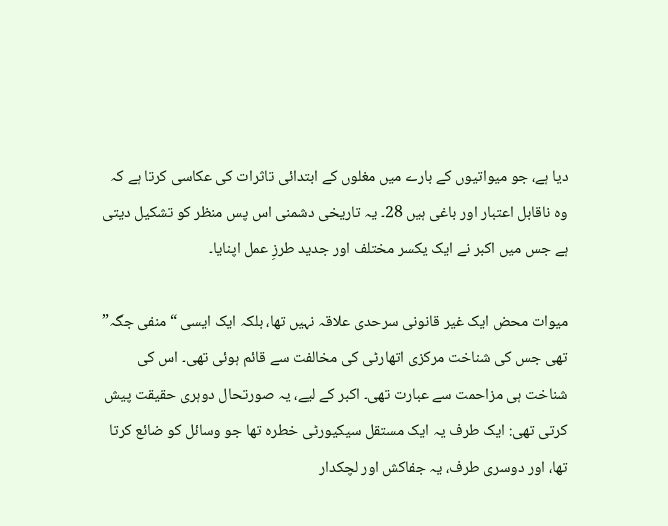دیا ہے، جو میواتیوں کے بارے میں مغلوں کے ابتدائی تاثرات کی عکاسی کرتا ہے کہ وہ ناقابل اعتبار اور باغی ہیں 28۔ یہ تاریخی دشمنی اس پس منظر کو تشکیل دیتی ہے جس میں اکبر نے ایک یکسر مختلف اور جدید طرزِ عمل اپنایا۔

میوات محض ایک غیر قانونی سرحدی علاقہ نہیں تھا، بلکہ ایک ایسی “منفی جگہ” تھی جس کی شناخت مرکزی اتھارٹی کی مخالفت سے قائم ہوئی تھی۔ اس کی شناخت ہی مزاحمت سے عبارت تھی۔ اکبر کے لیے، یہ صورتحال دوہری حقیقت پیش کرتی تھی: ایک طرف یہ ایک مستقل سیکیورٹی خطرہ تھا جو وسائل کو ضائع کرتا تھا، اور دوسری طرف، یہ جفاکش اور لچکدار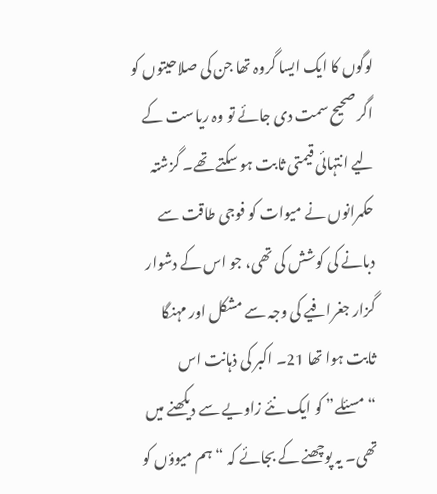لوگوں کا ایک ایسا گروہ تھا جن کی صلاحیتوں کو اگر صحیح سمت دی جائے تو وہ ریاست کے لیے انتہائی قیمتی ثابت ہو سکتے تھے۔ گزشتہ حکمرانوں نے میوات کو فوجی طاقت سے دبانے کی کوشش کی تھی، جو اس کے دشوار گزار جغرافیے کی وجہ سے مشکل اور مہنگا ثابت ہوا تھا 21۔ اکبر کی ذہانت اس “مسئلے” کو ایک نئے زاویے سے دیکھنے میں تھی۔ یہ پوچھنے کے بجائے کہ “ہم میوؤں کو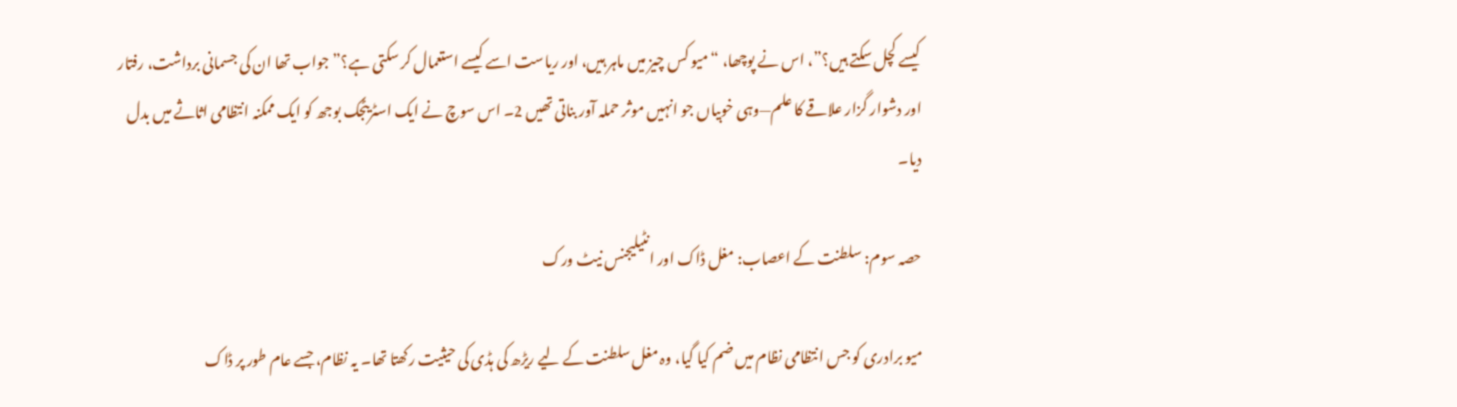کیسے کچل سکتے ہیں؟”، اس نے پوچھا، “میو کس چیز میں ماہر ہیں، اور ریاست اسے کیسے استعمال کر سکتی ہے؟” جواب تھا ان کی جسمانی برداشت، رفتار اور دشوار گزار علاقے کا علم—وہی خوبیاں جو انہیں موثر حملہ آور بناتی تھیں 2۔ اس سوچ نے ایک اسٹریٹجک بوجھ کو ایک ممکنہ انتظامی اثاثے میں بدل دیا۔

حصہ سوم: سلطنت کے اعصاب: مغل ڈاک اور انٹیلیجنس نیٹ ورک

میو برادری کو جس انتظامی نظام میں ضم کیا گیا، وہ مغل سلطنت کے لیے ریڑھ کی ہڈی کی حیثیت رکھتا تھا۔ یہ نظام، جسے عام طور پر ڈاک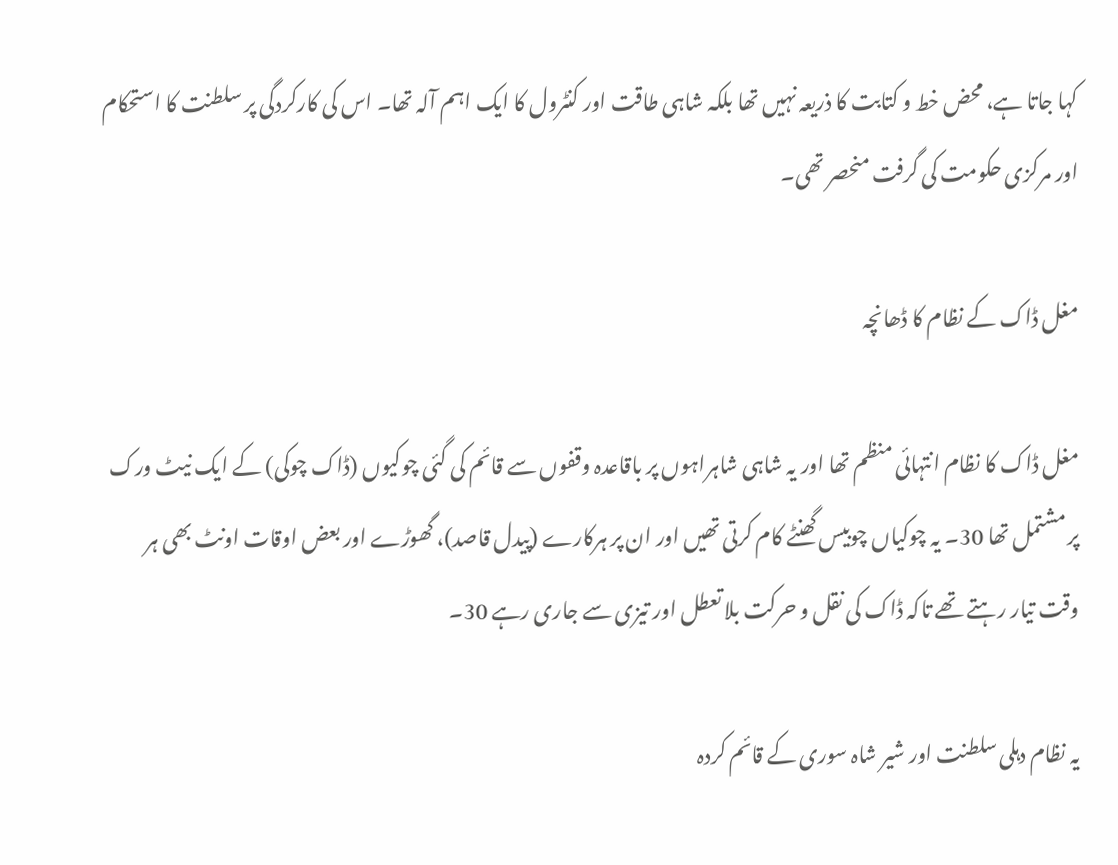کہا جاتا ہے، محض خط و کتابت کا ذریعہ نہیں تھا بلکہ شاہی طاقت اور کنٹرول کا ایک اہم آلہ تھا۔ اس کی کارکردگی پر سلطنت کا استحکام اور مرکزی حکومت کی گرفت منحصر تھی۔

مغل ڈاک کے نظام کا ڈھانچہ

مغل ڈاک کا نظام انتہائی منظم تھا اور یہ شاہی شاہراہوں پر باقاعدہ وقفوں سے قائم کی گئی چوکیوں (ڈاک چوکی) کے ایک نیٹ ورک پر مشتمل تھا 30۔ یہ چوکیاں چوبیس گھنٹے کام کرتی تھیں اور ان پر ہرکارے (پیدل قاصد)، گھوڑے اور بعض اوقات اونٹ بھی ہر وقت تیار رہتے تھے تاکہ ڈاک کی نقل و حرکت بلا تعطل اور تیزی سے جاری رہے 30۔

یہ نظام دہلی سلطنت اور شیر شاہ سوری کے قائم کردہ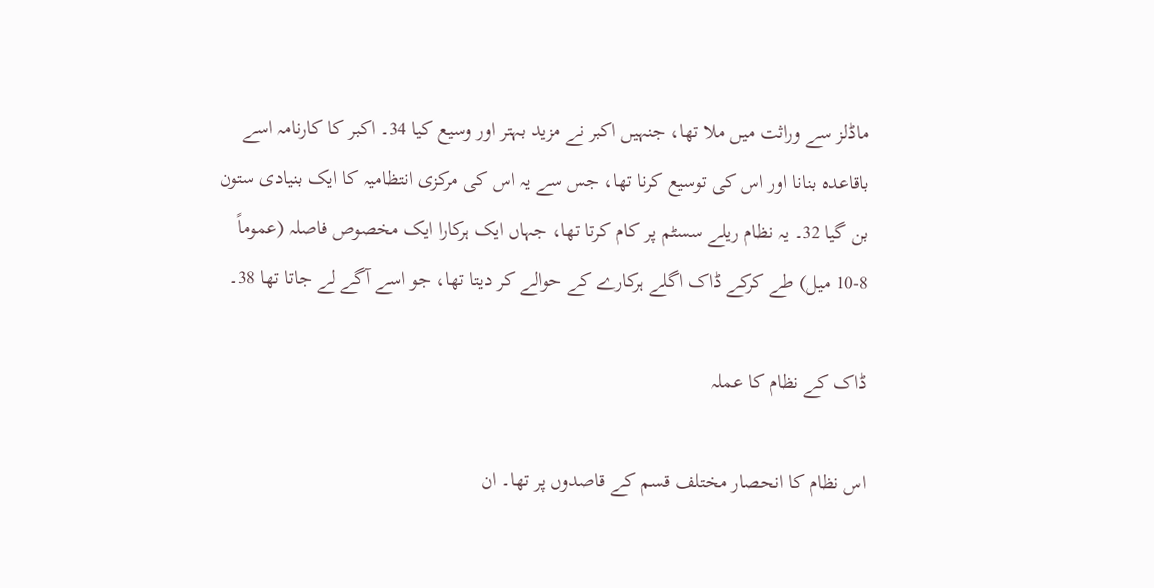ماڈلز سے وراثت میں ملا تھا، جنہیں اکبر نے مزید بہتر اور وسیع کیا 34۔ اکبر کا کارنامہ اسے باقاعدہ بنانا اور اس کی توسیع کرنا تھا، جس سے یہ اس کی مرکزی انتظامیہ کا ایک بنیادی ستون بن گیا 32۔ یہ نظام ریلے سسٹم پر کام کرتا تھا، جہاں ایک ہرکارا ایک مخصوص فاصلہ (عموماً 8-10 میل) طے کرکے ڈاک اگلے ہرکارے کے حوالے کر دیتا تھا، جو اسے آگے لے جاتا تھا 38۔

ڈاک کے نظام کا عملہ

اس نظام کا انحصار مختلف قسم کے قاصدوں پر تھا۔ ان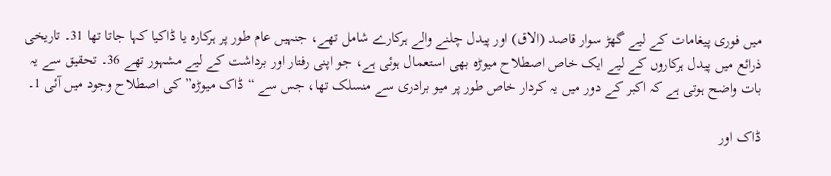میں فوری پیغامات کے لیے گھڑ سوار قاصد (الاق) اور پیدل چلنے والے ہرکارے شامل تھے، جنہیں عام طور پر ہرکارہ یا ڈاکیا کہا جاتا تھا 31۔ تاریخی ذرائع میں پیدل ہرکاروں کے لیے ایک خاص اصطلاح میوڑہ بھی استعمال ہوئی ہے، جو اپنی رفتار اور برداشت کے لیے مشہور تھے 36۔ تحقیق سے یہ بات واضح ہوتی ہے کہ اکبر کے دور میں یہ کردار خاص طور پر میو برادری سے منسلک تھا، جس سے “ڈاک میوڑہ” کی اصطلاح وجود میں آئی 1۔

ڈاک اور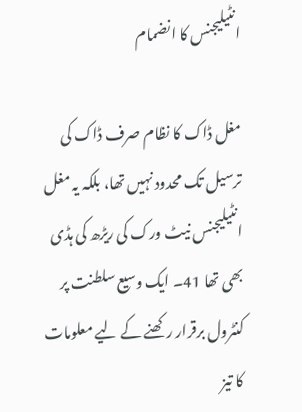انٹیلیجنس کا انضمام

مغل ڈاک کا نظام صرف ڈاک کی ترسیل تک محدود نہیں تھا، بلکہ یہ مغل انٹیلیجنس نیٹ ورک کی ریڑھ کی ہڈی بھی تھا 41۔ ایک وسیع سلطنت پر کنٹرول برقرار رکھنے کے لیے معلومات کا تیز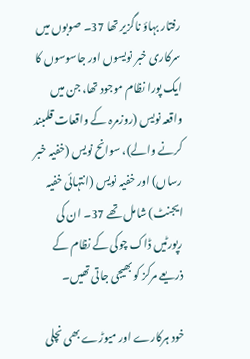رفتار بہاؤ ناگزیر تھا 37۔ صوبوں میں سرکاری خبر نویسوں اور جاسوسوں کا ایک پورا نظام موجود تھا، جن میں واقعہ نویس (روزمرہ کے واقعات قلمبند کرنے والے)، سوانح نویس (خفیہ خبر رساں) اور خفیہ نویس (انتہائی خفیہ ایجنٹ) شامل تھے 37۔ ان کی رپورٹیں ڈاک چوکی کے نظام کے ذریعے مرکز کو بھیجی جاتی تھیں۔

خود ہرکارے اور میوڑے بھی نچلی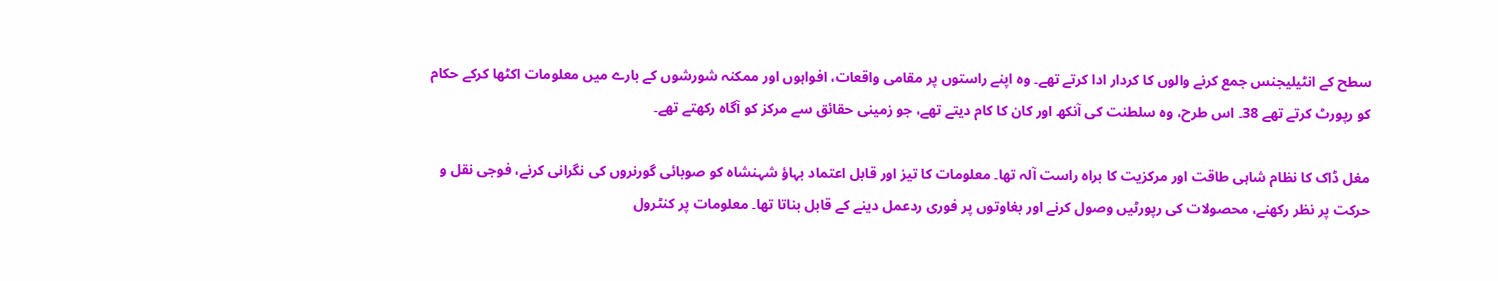سطح کے انٹیلیجنس جمع کرنے والوں کا کردار ادا کرتے تھے۔ وہ اپنے راستوں پر مقامی واقعات، افواہوں اور ممکنہ شورشوں کے بارے میں معلومات اکٹھا کرکے حکام کو رپورٹ کرتے تھے 38۔ اس طرح، وہ سلطنت کی آنکھ اور کان کا کام دیتے تھے، جو زمینی حقائق سے مرکز کو آگاہ رکھتے تھے۔

مغل ڈاک کا نظام شاہی طاقت اور مرکزیت کا براہ راست آلہ تھا۔ معلومات کا تیز اور قابل اعتماد بہاؤ شہنشاہ کو صوبائی گورنروں کی نگرانی کرنے، فوجی نقل و حرکت پر نظر رکھنے، محصولات کی رپورٹیں وصول کرنے اور بغاوتوں پر فوری ردعمل دینے کے قابل بناتا تھا۔ معلومات پر کنٹرول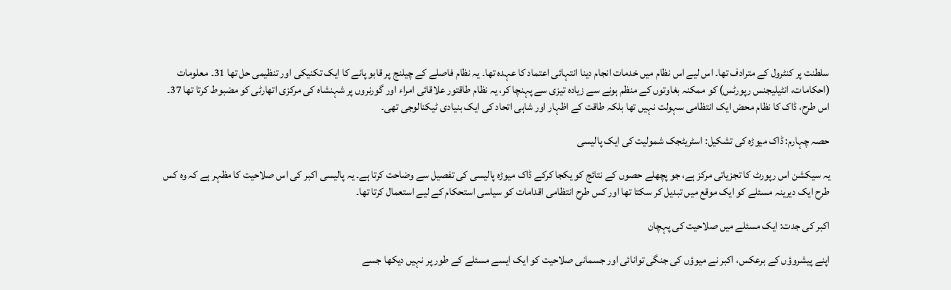سلطنت پر کنٹرول کے مترادف تھا۔ اس لیے اس نظام میں خدمات انجام دینا انتہائی اعتماد کا عہدہ تھا۔ یہ نظام فاصلے کے چیلنج پر قابو پانے کا ایک تکنیکی اور تنظیمی حل تھا 31۔ معلومات (احکامات، انٹیلیجنس رپورٹس) کو ممکنہ بغاوتوں کے منظم ہونے سے زیادہ تیزی سے پہنچا کر، یہ نظام طاقتور علاقائی امراء اور گورنروں پر شہنشاہ کی مرکزی اتھارٹی کو مضبوط کرتا تھا 37۔ اس طرح، ڈاک کا نظام محض ایک انتظامی سہولت نہیں تھا بلکہ طاقت کے اظہار اور شاہی اتحاد کی ایک بنیادی ٹیکنالوجی تھی۔

حصہ چہارم: ڈاک میوڑہ کی تشکیل: اسٹریٹجک شمولیت کی ایک پالیسی

یہ سیکشن اس رپورٹ کا تجزیاتی مرکز ہے، جو پچھلے حصوں کے نتائج کو یکجا کرکے ڈاک میوڑہ پالیسی کی تفصیل سے وضاحت کرتا ہے۔ یہ پالیسی اکبر کی اس صلاحیت کا مظہر ہے کہ وہ کس طرح ایک دیرینہ مسئلے کو ایک موقع میں تبدیل کر سکتا تھا اور کس طرح انتظامی اقدامات کو سیاسی استحکام کے لیے استعمال کرتا تھا۔

اکبر کی جدت: ایک مسئلے میں صلاحیت کی پہچان

اپنے پیشروؤں کے برعکس، اکبر نے میوؤں کی جنگی توانائی اور جسمانی صلاحیت کو ایک ایسے مسئلے کے طور پر نہیں دیکھا جسے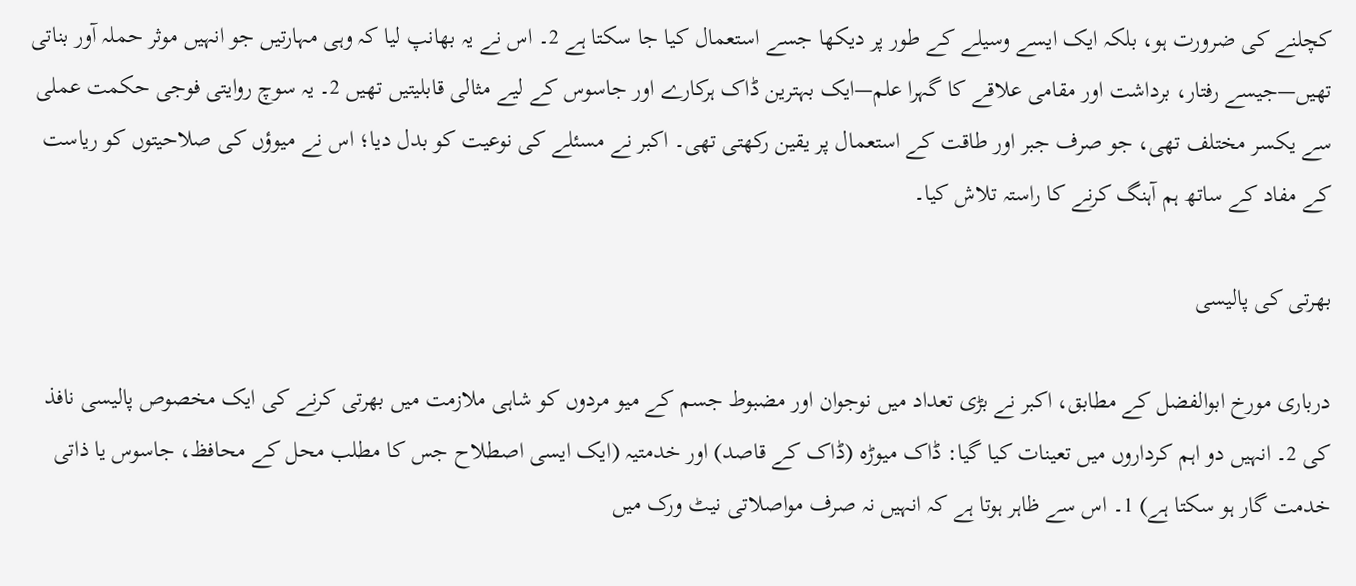کچلنے کی ضرورت ہو، بلکہ ایک ایسے وسیلے کے طور پر دیکھا جسے استعمال کیا جا سکتا ہے 2۔ اس نے یہ بھانپ لیا کہ وہی مہارتیں جو انہیں موثر حملہ آور بناتی تھیں—جیسے رفتار، برداشت اور مقامی علاقے کا گہرا علم—ایک بہترین ڈاک ہرکارے اور جاسوس کے لیے مثالی قابلیتیں تھیں 2۔ یہ سوچ روایتی فوجی حکمت عملی سے یکسر مختلف تھی، جو صرف جبر اور طاقت کے استعمال پر یقین رکھتی تھی۔ اکبر نے مسئلے کی نوعیت کو بدل دیا؛ اس نے میوؤں کی صلاحیتوں کو ریاست کے مفاد کے ساتھ ہم آہنگ کرنے کا راستہ تلاش کیا۔

بھرتی کی پالیسی

درباری مورخ ابوالفضل کے مطابق، اکبر نے بڑی تعداد میں نوجوان اور مضبوط جسم کے میو مردوں کو شاہی ملازمت میں بھرتی کرنے کی ایک مخصوص پالیسی نافذ کی 2۔ انہیں دو اہم کرداروں میں تعینات کیا گیا: ڈاک میوڑہ (ڈاک کے قاصد) اور خدمتیہ (ایک ایسی اصطلاح جس کا مطلب محل کے محافظ، جاسوس یا ذاتی خدمت گار ہو سکتا ہے) 1۔ اس سے ظاہر ہوتا ہے کہ انہیں نہ صرف مواصلاتی نیٹ ورک میں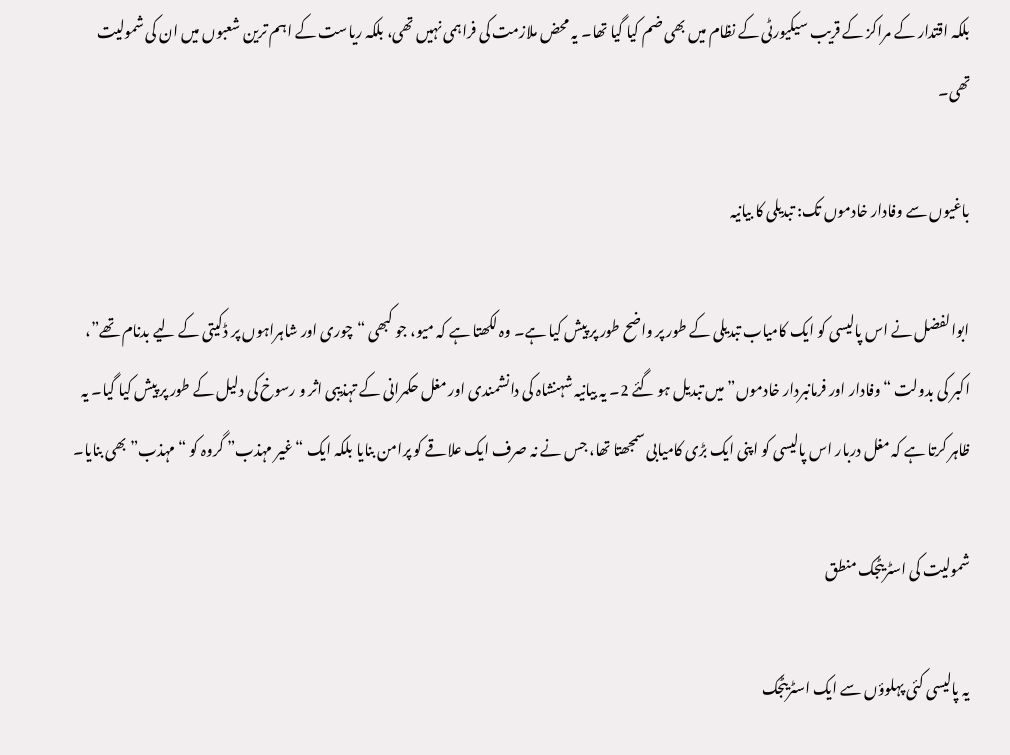بلکہ اقتدار کے مراکز کے قریب سیکیورٹی کے نظام میں بھی ضم کیا گیا تھا۔ یہ محض ملازمت کی فراہمی نہیں تھی، بلکہ ریاست کے اہم ترین شعبوں میں ان کی شمولیت تھی۔

باغیوں سے وفادار خادموں تک: تبدیلی کا بیانیہ

ابوالفضل نے اس پالیسی کو ایک کامیاب تبدیلی کے طور پر واضح طور پر پیش کیا ہے۔ وہ لکھتا ہے کہ میو، جو کبھی “چوری اور شاہراہوں پر ڈکیتی کے لیے بدنام تھے”، اکبر کی بدولت “وفادار اور فرمانبردار خادموں” میں تبدیل ہو گئے 2۔ یہ بیانیہ شہنشاہ کی دانشمندی اور مغل حکمرانی کے تہذیبی اثر و رسوخ کی دلیل کے طور پر پیش کیا گیا۔ یہ ظاہر کرتا ہے کہ مغل دربار اس پالیسی کو اپنی ایک بڑی کامیابی سمجھتا تھا، جس نے نہ صرف ایک علاقے کو پرامن بنایا بلکہ ایک “غیر مہذب” گروہ کو “مہذب” بھی بنایا۔

شمولیت کی اسٹریٹجک منطق

یہ پالیسی کئی پہلوؤں سے ایک اسٹریٹجک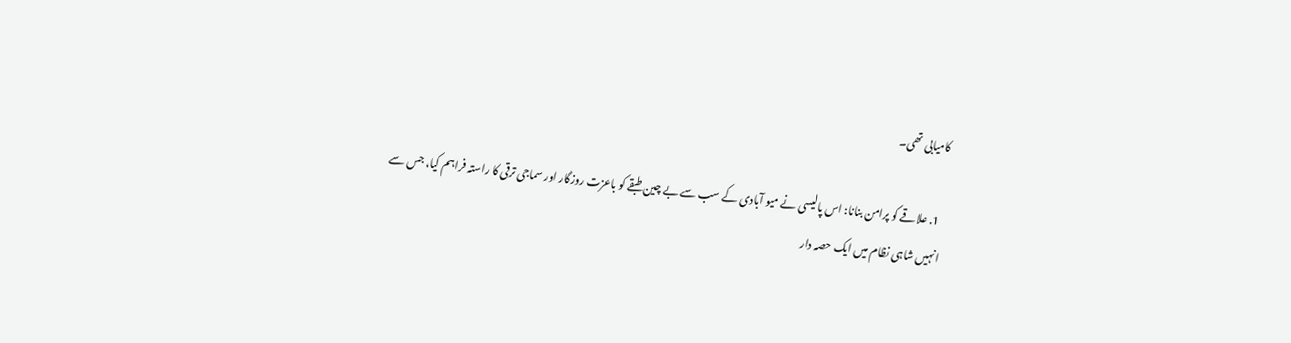کامیابی تھی۔

  1. علاقے کو پرامن بنانا: اس پالیسی نے میو آبادی کے سب سے بے چین طبقے کو باعزت روزگار اور سماجی ترقی کا راستہ فراہم کیا، جس سے انہیں شاہی نظام میں ایک حصہ دار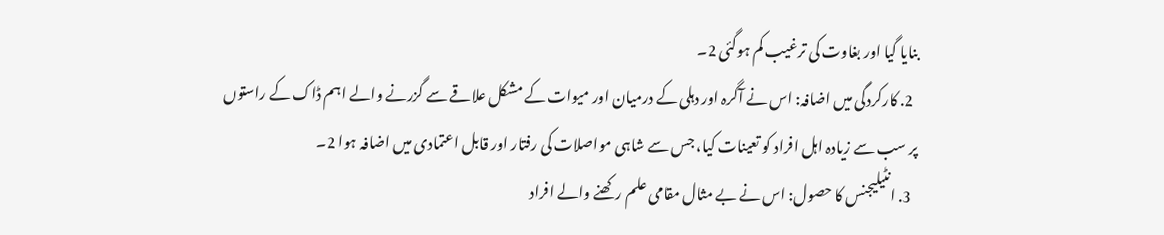بنایا گیا اور بغاوت کی ترغیب کم ہوگئی 2۔
  2. کارکردگی میں اضافہ: اس نے آگرہ اور دہلی کے درمیان اور میوات کے مشکل علاقے سے گزرنے والے اہم ڈاک کے راستوں پر سب سے زیادہ اہل افراد کو تعینات کیا، جس سے شاہی مواصلات کی رفتار اور قابل اعتمادی میں اضافہ ہوا 2۔
  3. انٹیلیجنس کا حصول: اس نے بے مثال مقامی علم رکھنے والے افراد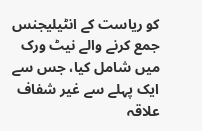کو ریاست کے انٹیلیجنس جمع کرنے والے نیٹ ورک میں شامل کیا، جس سے ایک پہلے سے غیر شفاف علاقہ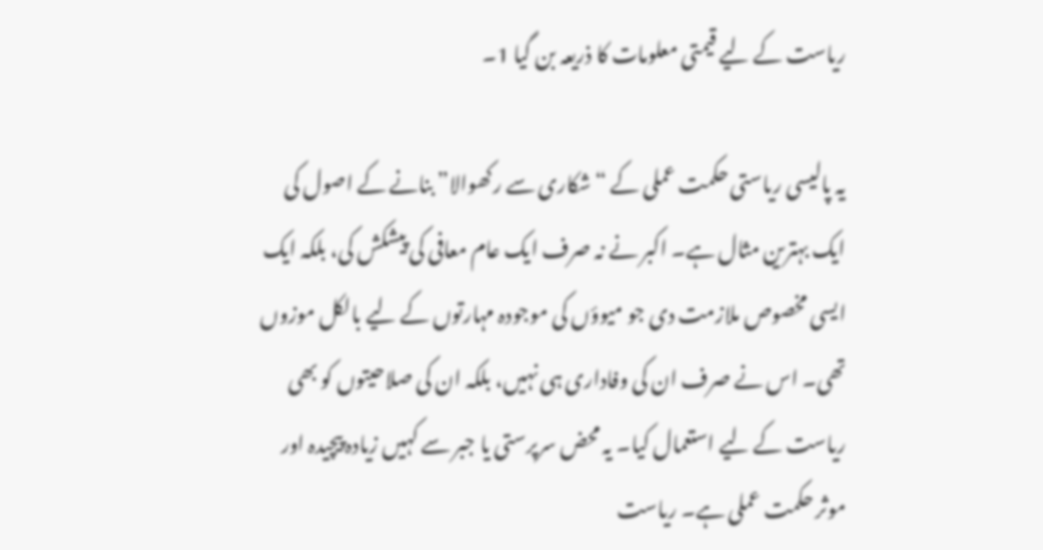ریاست کے لیے قیمتی معلومات کا ذریعہ بن گیا 1۔

یہ پالیسی ریاستی حکمت عملی کے “شکاری سے رکھوالا” بنانے کے اصول کی ایک بہترین مثال ہے۔ اکبر نے نہ صرف ایک عام معافی کی پیشکش کی، بلکہ ایک ایسی مخصوص ملازمت دی جو میوؤں کی موجودہ مہارتوں کے لیے بالکل موزوں تھی۔ اس نے صرف ان کی وفاداری ہی نہیں، بلکہ ان کی صلاحیتوں کو بھی ریاست کے لیے استعمال کیا۔ یہ محض سرپرستی یا جبر سے کہیں زیادہ پیچیدہ اور موثر حکمت عملی ہے۔ ریاست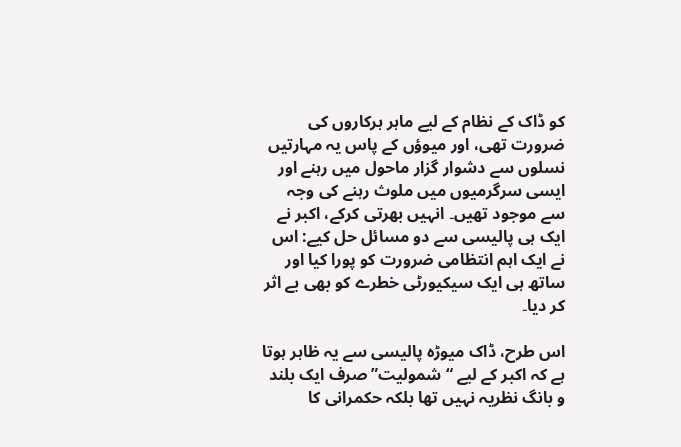کو ڈاک کے نظام کے لیے ماہر ہرکاروں کی ضرورت تھی، اور میوؤں کے پاس یہ مہارتیں نسلوں سے دشوار گزار ماحول میں رہنے اور ایسی سرگرمیوں میں ملوث رہنے کی وجہ سے موجود تھیں۔ انہیں بھرتی کرکے، اکبر نے ایک ہی پالیسی سے دو مسائل حل کیے: اس نے ایک اہم انتظامی ضرورت کو پورا کیا اور ساتھ ہی ایک سیکیورٹی خطرے کو بھی بے اثر کر دیا۔

اس طرح، ڈاک میوڑہ پالیسی سے یہ ظاہر ہوتا ہے کہ اکبر کے لیے “شمولیت” صرف ایک بلند و بانگ نظریہ نہیں تھا بلکہ حکمرانی کا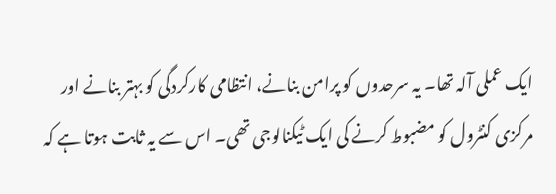ایک عملی آلہ تھا۔ یہ سرحدوں کو پرامن بنانے، انتظامی کارکردگی کو بہتر بنانے اور مرکزی کنٹرول کو مضبوط کرنے کی ایک ٹیکنالوجی تھی۔ اس سے یہ ثابت ہوتا ہے کہ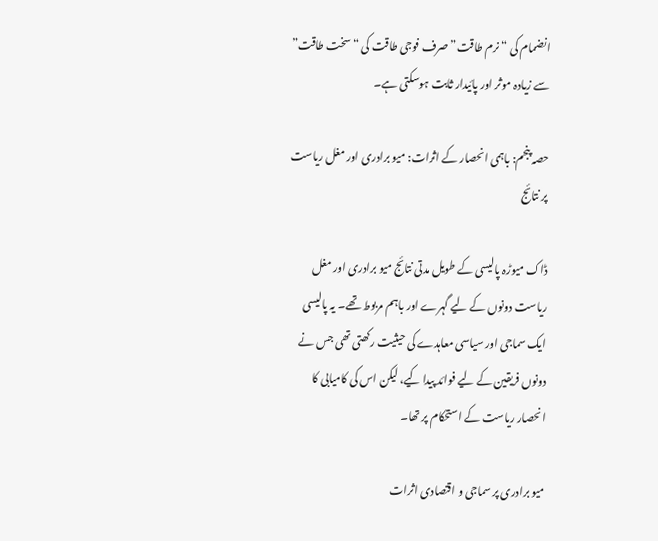انضمام کی “نرم طاقت” صرف فوجی طاقت کی “سخت طاقت” سے زیادہ موثر اور پائیدار ثابت ہوسکتی ہے۔

حصہ پنجم: باہمی انحصار کے اثرات: میو برادری اور مغل ریاست پر نتائج

ڈاک میوڑہ پالیسی کے طویل مدتی نتائج میو برادری اور مغل ریاست دونوں کے لیے گہرے اور باہم مربوط تھے۔ یہ پالیسی ایک سماجی اور سیاسی معاہدے کی حیثیت رکھتی تھی جس نے دونوں فریقین کے لیے فوائد پیدا کیے، لیکن اس کی کامیابی کا انحصار ریاست کے استحکام پر تھا۔

میو برادری پر سماجی و اقتصادی اثرات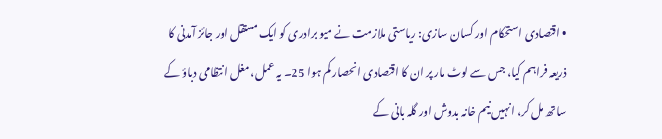• اقتصادی استحکام اور کسان سازی: ریاستی ملازمت نے میو برادری کو ایک مستقل اور جائز آمدنی کا ذریعہ فراہم کیا، جس سے لوٹ مار پر ان کا اقتصادی انحصار کم ہوا 25۔ یہ عمل، مغل انتظامی دباؤ کے ساتھ مل کر، انہیں نیم خانہ بدوش اور گلہ بانی کے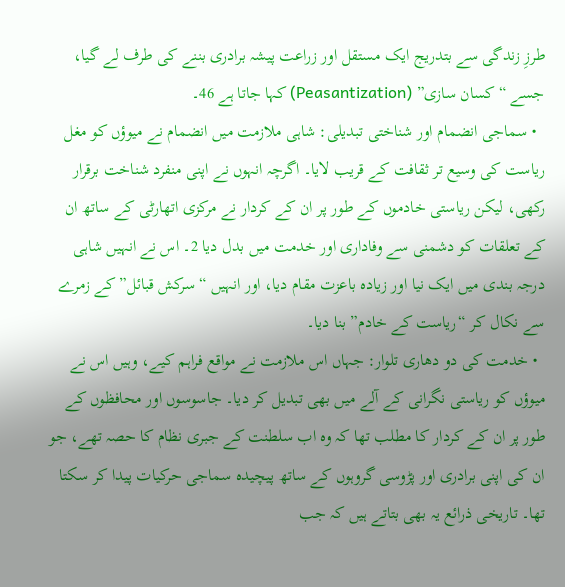طرزِ زندگی سے بتدریج ایک مستقل اور زراعت پیشہ برادری بننے کی طرف لے گیا، جسے “کسان سازی” (Peasantization) کہا جاتا ہے 46۔
  • سماجی انضمام اور شناختی تبدیلی: شاہی ملازمت میں انضمام نے میوؤں کو مغل ریاست کی وسیع تر ثقافت کے قریب لایا۔ اگرچہ انہوں نے اپنی منفرد شناخت برقرار رکھی، لیکن ریاستی خادموں کے طور پر ان کے کردار نے مرکزی اتھارٹی کے ساتھ ان کے تعلقات کو دشمنی سے وفاداری اور خدمت میں بدل دیا 2۔ اس نے انہیں شاہی درجہ بندی میں ایک نیا اور زیادہ باعزت مقام دیا، اور انہیں “سرکش قبائل” کے زمرے سے نکال کر “ریاست کے خادم” بنا دیا۔
  • خدمت کی دو دھاری تلوار: جہاں اس ملازمت نے مواقع فراہم کیے، وہیں اس نے میوؤں کو ریاستی نگرانی کے آلے میں بھی تبدیل کر دیا۔ جاسوسوں اور محافظوں کے طور پر ان کے کردار کا مطلب تھا کہ وہ اب سلطنت کے جبری نظام کا حصہ تھے، جو ان کی اپنی برادری اور پڑوسی گروہوں کے ساتھ پیچیدہ سماجی حرکیات پیدا کر سکتا تھا۔ تاریخی ذرائع یہ بھی بتاتے ہیں کہ جب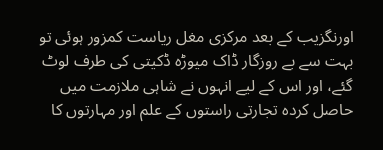اورنگزیب کے بعد مرکزی مغل ریاست کمزور ہوئی تو بہت سے بے روزگار ڈاک میوڑہ ڈکیتی کی طرف لوٹ گئے، اور اس کے لیے انہوں نے شاہی ملازمت میں حاصل کردہ تجارتی راستوں کے علم اور مہارتوں کا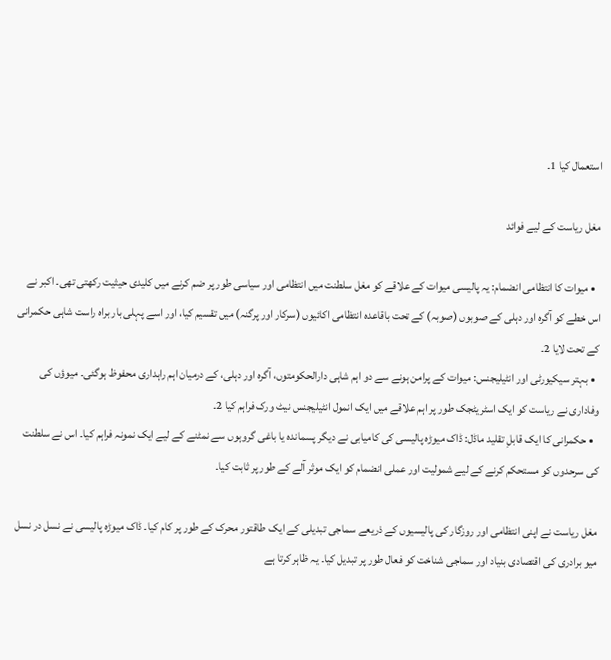استعمال کیا 1۔

مغل ریاست کے لیے فوائد

  • میوات کا انتظامی انضمام: یہ پالیسی میوات کے علاقے کو مغل سلطنت میں انتظامی اور سیاسی طور پر ضم کرنے میں کلیدی حیثیت رکھتی تھی۔ اکبر نے اس خطے کو آگرہ اور دہلی کے صوبوں (صوبہ) کے تحت باقاعدہ انتظامی اکائیوں (سرکار اور پرگنہ) میں تقسیم کیا، اور اسے پہلی بار براہ راست شاہی حکمرانی کے تحت لایا 2۔
  • بہتر سیکیورٹی اور انٹیلیجنس: میوات کے پرامن ہونے سے دو اہم شاہی دارالحکومتوں، آگرہ اور دہلی، کے درمیان اہم راہداری محفوظ ہوگئی۔ میوؤں کی وفاداری نے ریاست کو ایک اسٹریٹجک طور پر اہم علاقے میں ایک انمول انٹیلیجنس نیٹ ورک فراہم کیا 2۔
  • حکمرانی کا ایک قابلِ تقلید ماڈل: ڈاک میوڑہ پالیسی کی کامیابی نے دیگر پسماندہ یا باغی گروہوں سے نمٹنے کے لیے ایک نمونہ فراہم کیا۔ اس نے سلطنت کی سرحدوں کو مستحکم کرنے کے لیے شمولیت اور عملی انضمام کو ایک موثر آلے کے طور پر ثابت کیا۔

مغل ریاست نے اپنی انتظامی اور روزگار کی پالیسیوں کے ذریعے سماجی تبدیلی کے ایک طاقتور محرک کے طور پر کام کیا۔ ڈاک میوڑہ پالیسی نے نسل در نسل میو برادری کی اقتصادی بنیاد اور سماجی شناخت کو فعال طور پر تبدیل کیا۔ یہ ظاہر کرتا ہے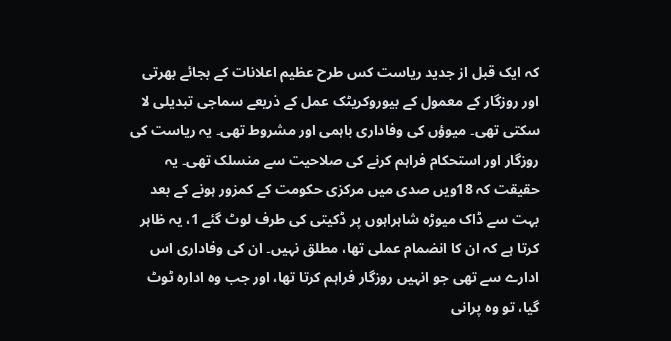کہ ایک قبل از جدید ریاست کس طرح عظیم اعلانات کے بجائے بھرتی اور روزگار کے معمول کے بیوروکریٹک عمل کے ذریعے سماجی تبدیلی لا سکتی تھی۔ میوؤں کی وفاداری باہمی اور مشروط تھی۔ یہ ریاست کی روزگار اور استحکام فراہم کرنے کی صلاحیت سے منسلک تھی۔ یہ حقیقت کہ 18ویں صدی میں مرکزی حکومت کے کمزور ہونے کے بعد بہت سے ڈاک میوڑہ شاہراہوں پر ڈکیتی کی طرف لوٹ گئے 1، یہ ظاہر کرتا ہے کہ ان کا انضمام عملی تھا، مطلق نہیں۔ ان کی وفاداری اس ادارے سے تھی جو انہیں روزگار فراہم کرتا تھا، اور جب وہ ادارہ ٹوٹ گیا، تو وہ پرانی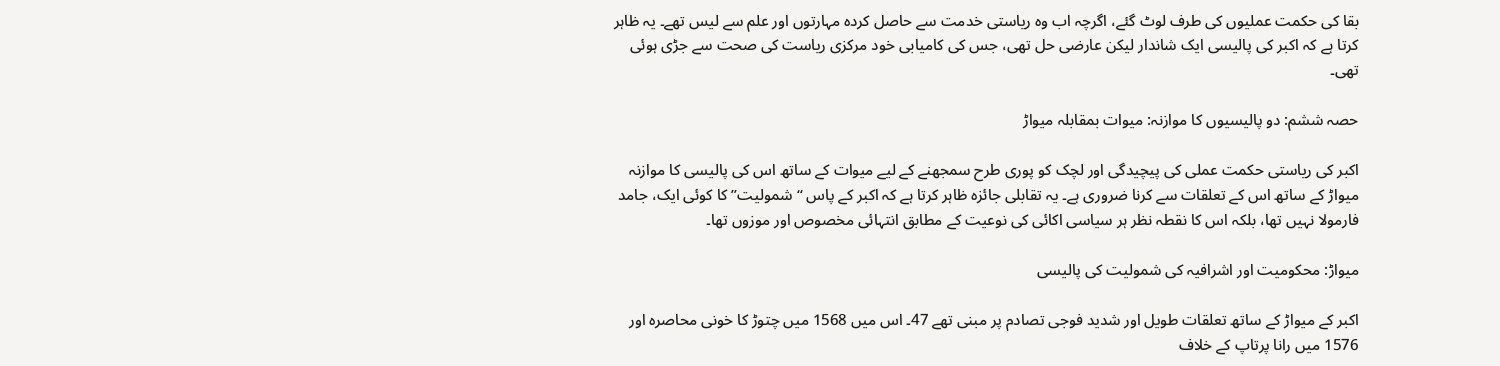بقا کی حکمت عملیوں کی طرف لوٹ گئے، اگرچہ اب وہ ریاستی خدمت سے حاصل کردہ مہارتوں اور علم سے لیس تھے۔ یہ ظاہر کرتا ہے کہ اکبر کی پالیسی ایک شاندار لیکن عارضی حل تھی، جس کی کامیابی خود مرکزی ریاست کی صحت سے جڑی ہوئی تھی۔

حصہ ششم: دو پالیسیوں کا موازنہ: میوات بمقابلہ میواڑ

اکبر کی ریاستی حکمت عملی کی پیچیدگی اور لچک کو پوری طرح سمجھنے کے لیے میوات کے ساتھ اس کی پالیسی کا موازنہ میواڑ کے ساتھ اس کے تعلقات سے کرنا ضروری ہے۔ یہ تقابلی جائزہ ظاہر کرتا ہے کہ اکبر کے پاس “شمولیت” کا کوئی ایک، جامد فارمولا نہیں تھا، بلکہ اس کا نقطہ نظر ہر سیاسی اکائی کی نوعیت کے مطابق انتہائی مخصوص اور موزوں تھا۔

میواڑ: محکومیت اور اشرافیہ کی شمولیت کی پالیسی

اکبر کے میواڑ کے ساتھ تعلقات طویل اور شدید فوجی تصادم پر مبنی تھے 47۔ اس میں 1568 میں چتوڑ کا خونی محاصرہ اور 1576 میں رانا پرتاپ کے خلاف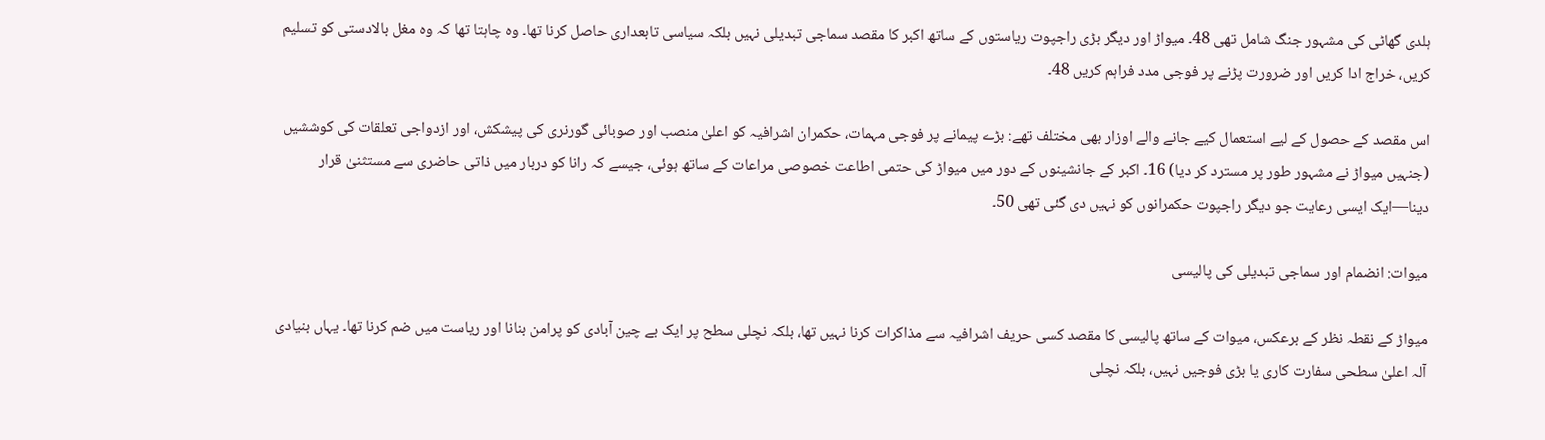ہلدی گھاٹی کی مشہور جنگ شامل تھی 48۔ میواڑ اور دیگر بڑی راجپوت ریاستوں کے ساتھ اکبر کا مقصد سماجی تبدیلی نہیں بلکہ سیاسی تابعداری حاصل کرنا تھا۔ وہ چاہتا تھا کہ وہ مغل بالادستی کو تسلیم کریں، خراج ادا کریں اور ضرورت پڑنے پر فوجی مدد فراہم کریں 48۔

اس مقصد کے حصول کے لیے استعمال کیے جانے والے اوزار بھی مختلف تھے: بڑے پیمانے پر فوجی مہمات، حکمران اشرافیہ کو اعلیٰ منصب اور صوبائی گورنری کی پیشکش، اور ازدواجی تعلقات کی کوششیں (جنہیں میواڑ نے مشہور طور پر مسترد کر دیا) 16۔ اکبر کے جانشینوں کے دور میں میواڑ کی حتمی اطاعت خصوصی مراعات کے ساتھ ہوئی، جیسے کہ رانا کو دربار میں ذاتی حاضری سے مستثنیٰ قرار دینا—ایک ایسی رعایت جو دیگر راجپوت حکمرانوں کو نہیں دی گئی تھی 50۔

میوات: انضمام اور سماجی تبدیلی کی پالیسی

میواڑ کے نقطہ نظر کے برعکس، میوات کے ساتھ پالیسی کا مقصد کسی حریف اشرافیہ سے مذاکرات کرنا نہیں تھا، بلکہ نچلی سطح پر ایک بے چین آبادی کو پرامن بنانا اور ریاست میں ضم کرنا تھا۔ یہاں بنیادی آلہ اعلیٰ سطحی سفارت کاری یا بڑی فوجیں نہیں، بلکہ نچلی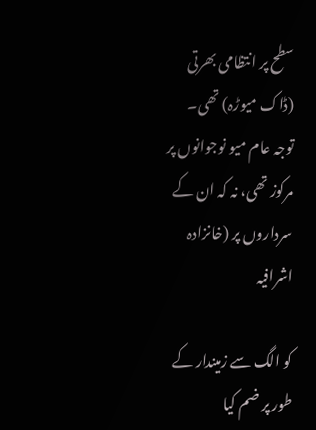سطح پر انتظامی بھرتی (ڈاک میوڑہ) تھی۔ توجہ عام میو نوجوانوں پر مرکوز تھی، نہ کہ ان کے سرداروں پر (خانزادہ اشرافیہ

کو الگ سے زمیندار کے طور پر ضم کیا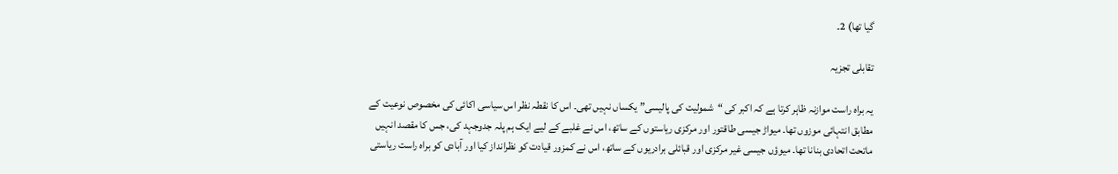گیا تھا) 2۔

تقابلی تجزیہ

یہ براہ راست موازنہ ظاہر کرتا ہے کہ اکبر کی “شمولیت کی پالیسی” یکساں نہیں تھی۔ اس کا نقطہ نظر اس سیاسی اکائی کی مخصوص نوعیت کے مطابق انتہائی موزوں تھا۔ میواڑ جیسی طاقتور اور مرکزی ریاستوں کے ساتھ، اس نے غلبے کے لیے ایک ہم پلہ جدوجہد کی، جس کا مقصد انہیں ماتحت اتحادی بنانا تھا۔ میوؤں جیسی غیر مرکزی اور قبائلی برادریوں کے ساتھ، اس نے کمزور قیادت کو نظرانداز کیا اور آبادی کو براہ راست ریاستی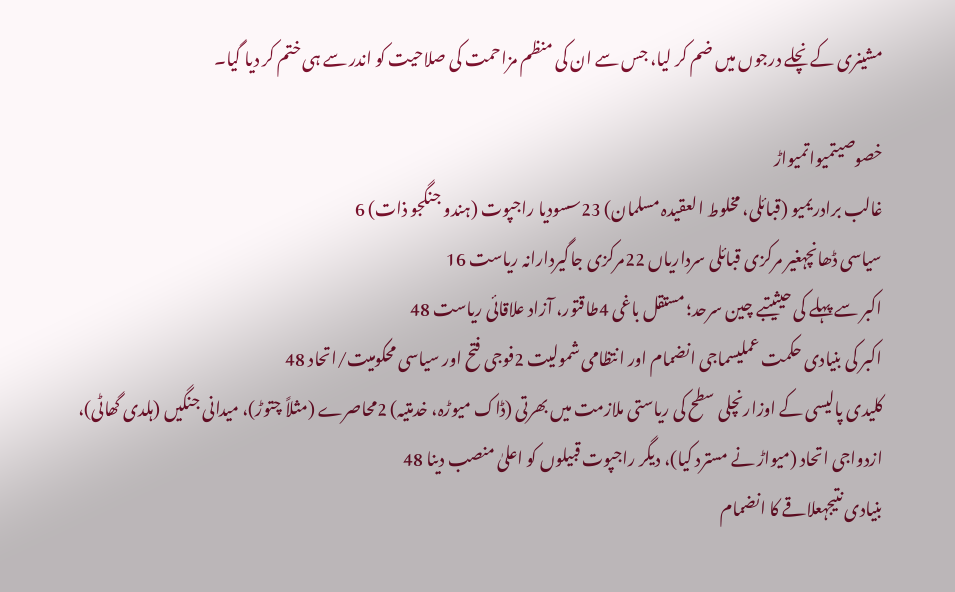مشینری کے نچلے درجوں میں ضم کر لیا، جس سے ان کی منظم مزاحمت کی صلاحیت کو اندر سے ہی ختم کر دیا گیا۔

خصوصیتمیواتمیواڑ
غالب برادریمیو (قبائلی، مخلوط العقیدہ مسلمان) 23سسودیا راجپوت (ہندو جنگجو ذات) 6
سیاسی ڈھانچہغیر مرکزی قبائلی سرداریاں 22مرکزی جاگیردارانہ ریاست 16
اکبر سے پہلے کی حیثیتبے چین سرحد؛ مستقل باغی 4طاقتور، آزاد علاقائی ریاست 48
اکبر کی بنیادی حکمت عملیسماجی انضمام اور انتظامی شمولیت 2فوجی فتح اور سیاسی محکومیت/اتحاد 48
کلیدی پالیسی کے اوزارنچلی سطح کی ریاستی ملازمت میں بھرتی (ڈاک میوڑہ، خدمتیہ) 2محاصرے (مثلاً چتوڑ)، میدانی جنگیں (ہلدی گھاٹی)، ازدواجی اتحاد (میواڑ نے مسترد کیا)، دیگر راجپوت قبیلوں کو اعلیٰ منصب دینا 48
بنیادی نتیجہعلاقے کا انضمام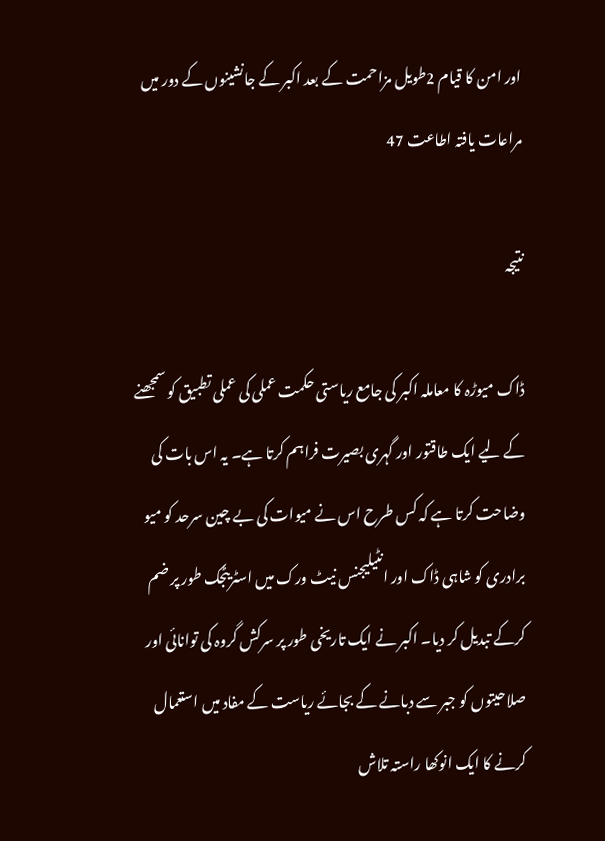اور امن کا قیام 2طویل مزاحمت کے بعد اکبر کے جانشینوں کے دور میں مراعات یافتہ اطاعت 47

نتیجہ

ڈاک میوڑہ کا معاملہ اکبر کی جامع ریاستی حکمت عملی کی عملی تطبیق کو سمجھنے کے لیے ایک طاقتور اور گہری بصیرت فراہم کرتا ہے۔ یہ اس بات کی وضاحت کرتا ہے کہ کس طرح اس نے میوات کی بے چین سرحد کو میو برادری کو شاہی ڈاک اور انٹیلیجنس نیٹ ورک میں اسٹریٹجک طور پر ضم کرکے تبدیل کر دیا۔ اکبر نے ایک تاریخی طور پر سرکش گروہ کی توانائی اور صلاحیتوں کو جبر سے دبانے کے بجائے ریاست کے مفاد میں استعمال کرنے کا ایک انوکھا راستہ تلاش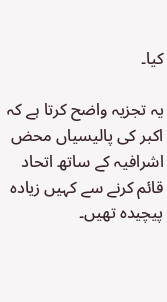کیا۔

یہ تجزیہ واضح کرتا ہے کہ اکبر کی پالیسیاں محض اشرافیہ کے ساتھ اتحاد قائم کرنے سے کہیں زیادہ پیچیدہ تھیں۔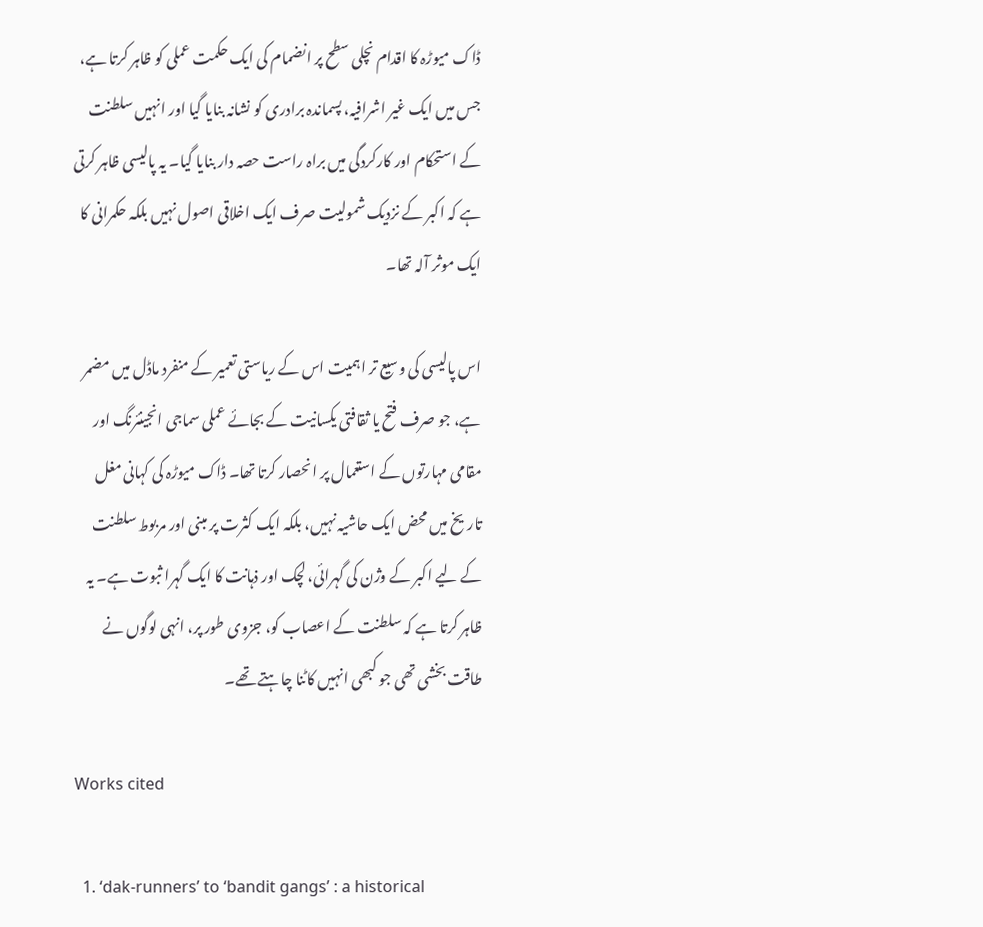ڈاک میوڑہ کا اقدام نچلی سطح پر انضمام کی ایک حکمت عملی کو ظاہر کرتا ہے، جس میں ایک غیر اشرافیہ، پسماندہ برادری کو نشانہ بنایا گیا اور انہیں سلطنت کے استحکام اور کارکردگی میں براہ راست حصہ دار بنایا گیا۔ یہ پالیسی ظاہر کرتی ہے کہ اکبر کے نزدیک شمولیت صرف ایک اخلاقی اصول نہیں بلکہ حکمرانی کا ایک موثر آلہ تھا۔

اس پالیسی کی وسیع تر اہمیت اس کے ریاستی تعمیر کے منفرد ماڈل میں مضمر ہے، جو صرف فتح یا ثقافتی یکسانیت کے بجائے عملی سماجی انجینئرنگ اور مقامی مہارتوں کے استعمال پر انحصار کرتا تھا۔ ڈاک میوڑہ کی کہانی مغل تاریخ میں محض ایک حاشیہ نہیں، بلکہ ایک کثرت پر مبنی اور مربوط سلطنت کے لیے اکبر کے وژن کی گہرائی، لچک اور ذہانت کا ایک گہرا ثبوت ہے۔ یہ ظاہر کرتا ہے کہ سلطنت کے اعصاب کو، جزوی طور پر، انہی لوگوں نے طاقت بخشی تھی جو کبھی انہیں کاٹنا چاہتے تھے۔

Works cited

  1. ‘dak-runners’ to ‘bandit gangs’ : a historical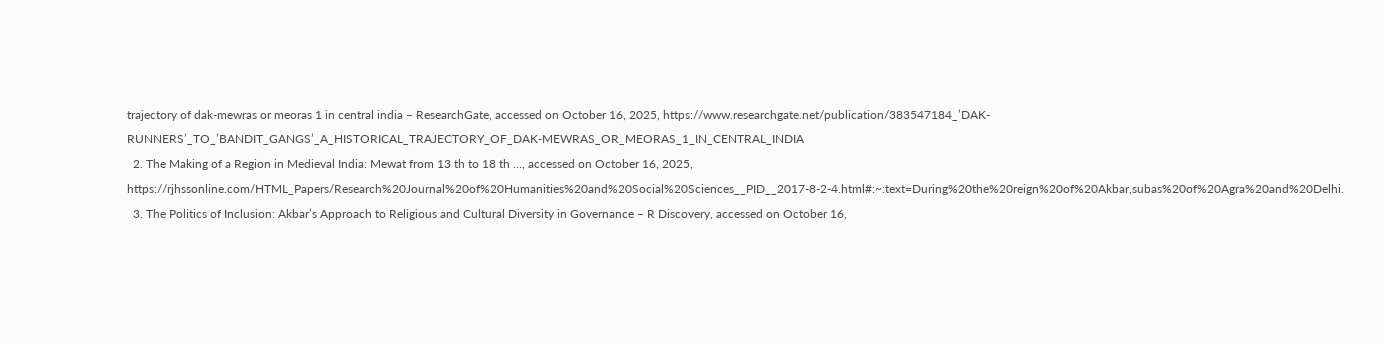trajectory of dak-mewras or meoras 1 in central india – ResearchGate, accessed on October 16, 2025, https://www.researchgate.net/publication/383547184_’DAK-RUNNERS’_TO_’BANDIT_GANGS’_A_HISTORICAL_TRAJECTORY_OF_DAK-MEWRAS_OR_MEORAS_1_IN_CENTRAL_INDIA
  2. The Making of a Region in Medieval India: Mewat from 13 th to 18 th …, accessed on October 16, 2025, https://rjhssonline.com/HTML_Papers/Research%20Journal%20of%20Humanities%20and%20Social%20Sciences__PID__2017-8-2-4.html#:~:text=During%20the%20reign%20of%20Akbar,subas%20of%20Agra%20and%20Delhi.
  3. The Politics of Inclusion: Akbar’s Approach to Religious and Cultural Diversity in Governance – R Discovery, accessed on October 16,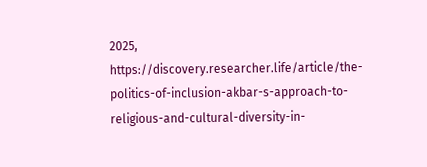2025, https://discovery.researcher.life/article/the-politics-of-inclusion-akbar-s-approach-to-religious-and-cultural-diversity-in-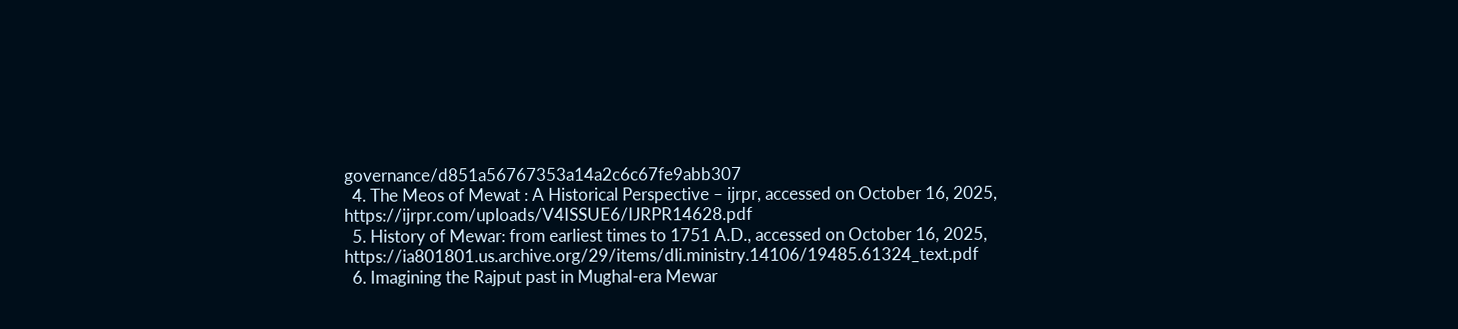governance/d851a56767353a14a2c6c67fe9abb307
  4. The Meos of Mewat : A Historical Perspective – ijrpr, accessed on October 16, 2025, https://ijrpr.com/uploads/V4ISSUE6/IJRPR14628.pdf
  5. History of Mewar: from earliest times to 1751 A.D., accessed on October 16, 2025, https://ia801801.us.archive.org/29/items/dli.ministry.14106/19485.61324_text.pdf
  6. Imagining the Rajput past in Mughal-era Mewar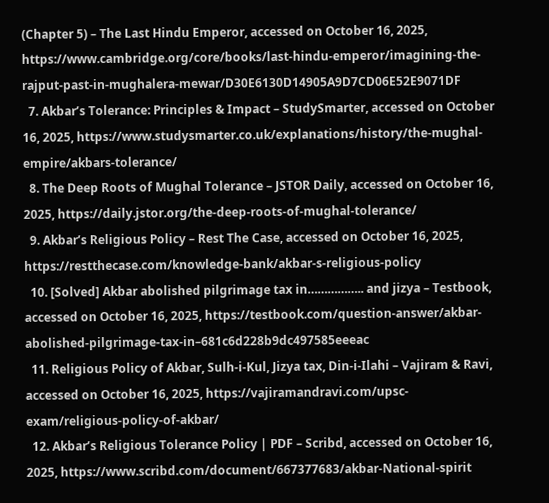(Chapter 5) – The Last Hindu Emperor, accessed on October 16, 2025, https://www.cambridge.org/core/books/last-hindu-emperor/imagining-the-rajput-past-in-mughalera-mewar/D30E6130D14905A9D7CD06E52E9071DF
  7. Akbar’s Tolerance: Principles & Impact – StudySmarter, accessed on October 16, 2025, https://www.studysmarter.co.uk/explanations/history/the-mughal-empire/akbars-tolerance/
  8. The Deep Roots of Mughal Tolerance – JSTOR Daily, accessed on October 16, 2025, https://daily.jstor.org/the-deep-roots-of-mughal-tolerance/
  9. Akbar’s Religious Policy – Rest The Case, accessed on October 16, 2025, https://restthecase.com/knowledge-bank/akbar-s-religious-policy
  10. [Solved] Akbar abolished pilgrimage tax in…………….. and jizya – Testbook, accessed on October 16, 2025, https://testbook.com/question-answer/akbar-abolished-pilgrimage-tax-in–681c6d228b9dc497585eeeac
  11. Religious Policy of Akbar, Sulh-i-Kul, Jizya tax, Din-i-Ilahi – Vajiram & Ravi, accessed on October 16, 2025, https://vajiramandravi.com/upsc-exam/religious-policy-of-akbar/
  12. Akbar’s Religious Tolerance Policy | PDF – Scribd, accessed on October 16, 2025, https://www.scribd.com/document/667377683/akbar-National-spirit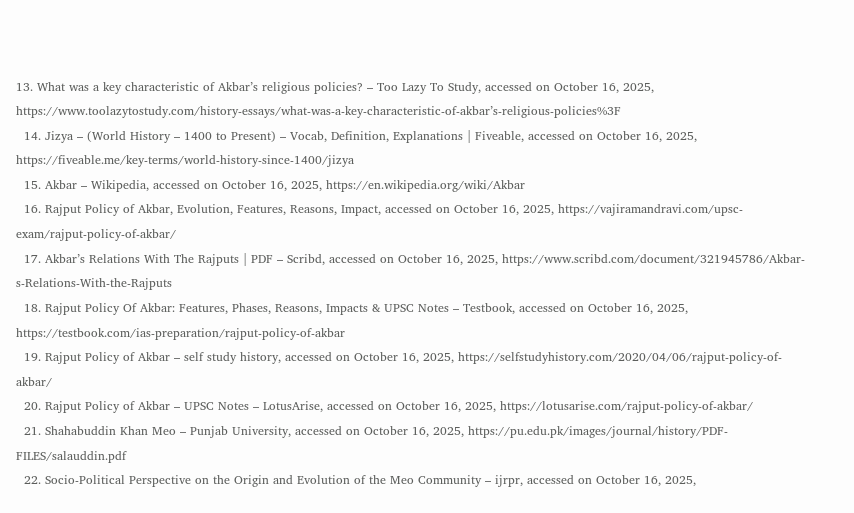13. What was a key characteristic of Akbar’s religious policies? – Too Lazy To Study, accessed on October 16, 2025, https://www.toolazytostudy.com/history-essays/what-was-a-key-characteristic-of-akbar’s-religious-policies%3F
  14. Jizya – (World History – 1400 to Present) – Vocab, Definition, Explanations | Fiveable, accessed on October 16, 2025, https://fiveable.me/key-terms/world-history-since-1400/jizya
  15. Akbar – Wikipedia, accessed on October 16, 2025, https://en.wikipedia.org/wiki/Akbar
  16. Rajput Policy of Akbar, Evolution, Features, Reasons, Impact, accessed on October 16, 2025, https://vajiramandravi.com/upsc-exam/rajput-policy-of-akbar/
  17. Akbar’s Relations With The Rajputs | PDF – Scribd, accessed on October 16, 2025, https://www.scribd.com/document/321945786/Akbar-s-Relations-With-the-Rajputs
  18. Rajput Policy Of Akbar: Features, Phases, Reasons, Impacts & UPSC Notes – Testbook, accessed on October 16, 2025, https://testbook.com/ias-preparation/rajput-policy-of-akbar
  19. Rajput Policy of Akbar – self study history, accessed on October 16, 2025, https://selfstudyhistory.com/2020/04/06/rajput-policy-of-akbar/
  20. Rajput Policy of Akbar – UPSC Notes – LotusArise, accessed on October 16, 2025, https://lotusarise.com/rajput-policy-of-akbar/
  21. Shahabuddin Khan Meo – Punjab University, accessed on October 16, 2025, https://pu.edu.pk/images/journal/history/PDF-FILES/salauddin.pdf
  22. Socio-Political Perspective on the Origin and Evolution of the Meo Community – ijrpr, accessed on October 16, 2025,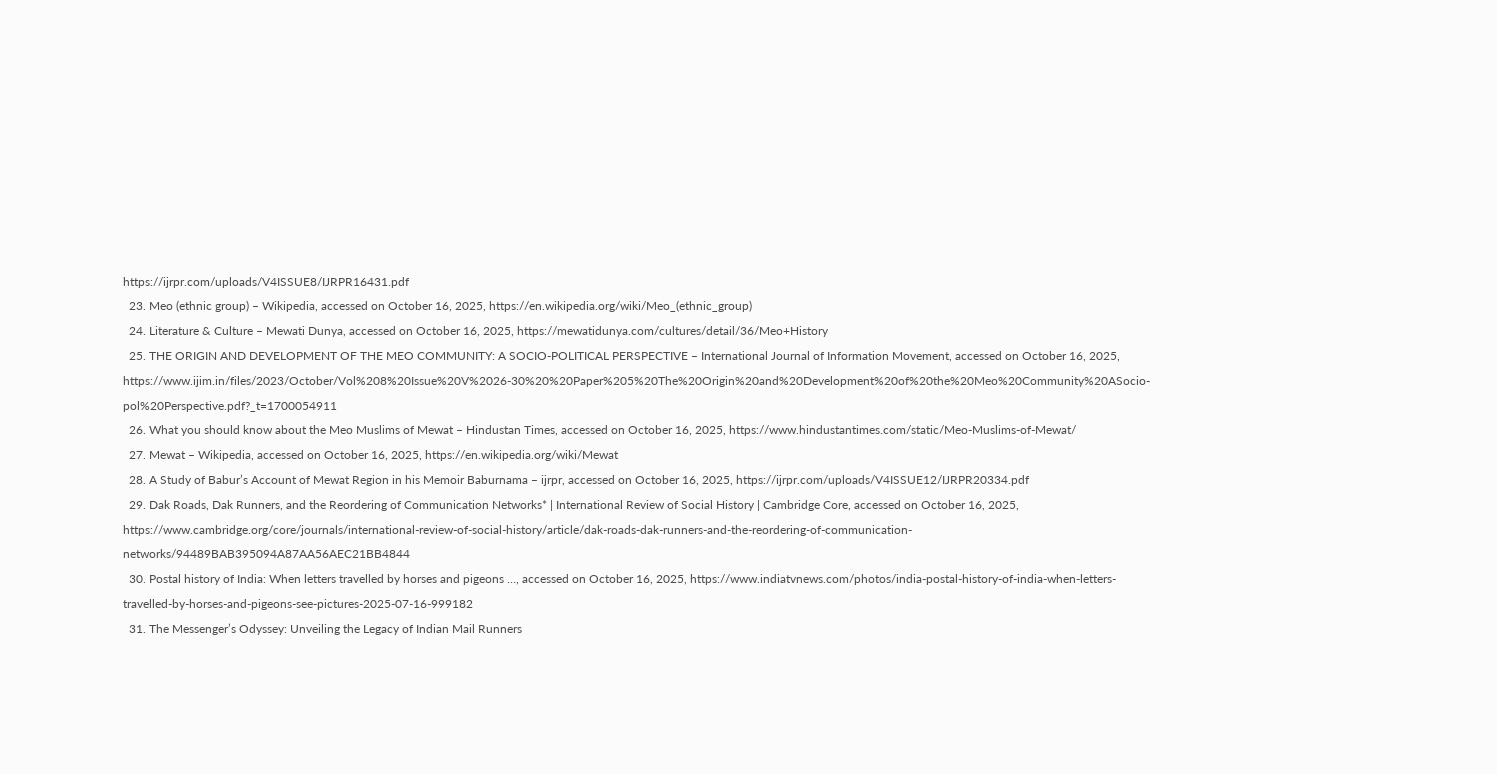https://ijrpr.com/uploads/V4ISSUE8/IJRPR16431.pdf
  23. Meo (ethnic group) – Wikipedia, accessed on October 16, 2025, https://en.wikipedia.org/wiki/Meo_(ethnic_group)
  24. Literature & Culture – Mewati Dunya, accessed on October 16, 2025, https://mewatidunya.com/cultures/detail/36/Meo+History
  25. THE ORIGIN AND DEVELOPMENT OF THE MEO COMMUNITY: A SOCIO-POLITICAL PERSPECTIVE – International Journal of Information Movement, accessed on October 16, 2025, https://www.ijim.in/files/2023/October/Vol%208%20Issue%20V%2026-30%20%20Paper%205%20The%20Origin%20and%20Development%20of%20the%20Meo%20Community%20ASocio-pol%20Perspective.pdf?_t=1700054911
  26. What you should know about the Meo Muslims of Mewat – Hindustan Times, accessed on October 16, 2025, https://www.hindustantimes.com/static/Meo-Muslims-of-Mewat/
  27. Mewat – Wikipedia, accessed on October 16, 2025, https://en.wikipedia.org/wiki/Mewat
  28. A Study of Babur’s Account of Mewat Region in his Memoir Baburnama – ijrpr, accessed on October 16, 2025, https://ijrpr.com/uploads/V4ISSUE12/IJRPR20334.pdf
  29. Dak Roads, Dak Runners, and the Reordering of Communication Networks* | International Review of Social History | Cambridge Core, accessed on October 16, 2025, https://www.cambridge.org/core/journals/international-review-of-social-history/article/dak-roads-dak-runners-and-the-reordering-of-communication-networks/94489BAB395094A87AA56AEC21BB4844
  30. Postal history of India: When letters travelled by horses and pigeons …, accessed on October 16, 2025, https://www.indiatvnews.com/photos/india-postal-history-of-india-when-letters-travelled-by-horses-and-pigeons-see-pictures-2025-07-16-999182
  31. The Messenger’s Odyssey: Unveiling the Legacy of Indian Mail Runners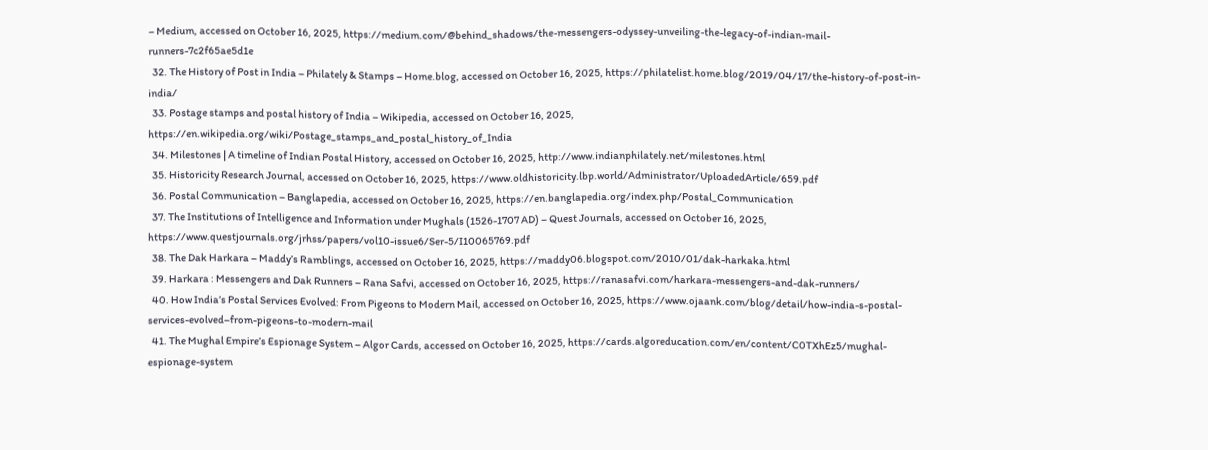– Medium, accessed on October 16, 2025, https://medium.com/@behind_shadows/the-messengers-odyssey-unveiling-the-legacy-of-indian-mail-runners-7c2f65ae5d1e
  32. The History of Post in India – Philately & Stamps – Home.blog, accessed on October 16, 2025, https://philatelist.home.blog/2019/04/17/the-history-of-post-in-india/
  33. Postage stamps and postal history of India – Wikipedia, accessed on October 16, 2025, https://en.wikipedia.org/wiki/Postage_stamps_and_postal_history_of_India
  34. Milestones | A timeline of Indian Postal History, accessed on October 16, 2025, http://www.indianphilately.net/milestones.html
  35. Historicity Research Journal, accessed on October 16, 2025, https://www.oldhistoricity.lbp.world/Administrator/UploadedArticle/659.pdf
  36. Postal Communication – Banglapedia, accessed on October 16, 2025, https://en.banglapedia.org/index.php/Postal_Communication
  37. The Institutions of Intelligence and Information under Mughals (1526-1707 AD) – Quest Journals, accessed on October 16, 2025, https://www.questjournals.org/jrhss/papers/vol10-issue6/Ser-5/I10065769.pdf
  38. The Dak Harkara – Maddy’s Ramblings, accessed on October 16, 2025, https://maddy06.blogspot.com/2010/01/dak-harkaka.html
  39. Harkara : Messengers and Dak Runners – Rana Safvi, accessed on October 16, 2025, https://ranasafvi.com/harkara-messengers-and-dak-runners/
  40. How India’s Postal Services Evolved: From Pigeons to Modern Mail, accessed on October 16, 2025, https://www.ojaank.com/blog/detail/how-india-s-postal-services-evolved–from-pigeons-to-modern-mail
  41. The Mughal Empire’s Espionage System – Algor Cards, accessed on October 16, 2025, https://cards.algoreducation.com/en/content/C0TXhEz5/mughal-espionage-system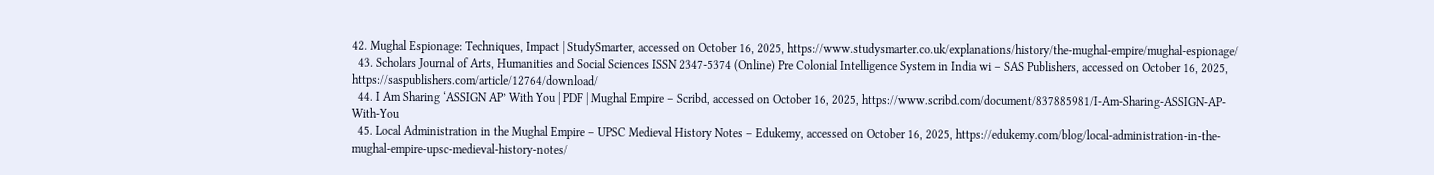42. Mughal Espionage: Techniques, Impact | StudySmarter, accessed on October 16, 2025, https://www.studysmarter.co.uk/explanations/history/the-mughal-empire/mughal-espionage/
  43. Scholars Journal of Arts, Humanities and Social Sciences ISSN 2347-5374 (Online) Pre Colonial Intelligence System in India wi – SAS Publishers, accessed on October 16, 2025, https://saspublishers.com/article/12764/download/
  44. I Am Sharing ‘ASSIGN AP’ With You | PDF | Mughal Empire – Scribd, accessed on October 16, 2025, https://www.scribd.com/document/837885981/I-Am-Sharing-ASSIGN-AP-With-You
  45. Local Administration in the Mughal Empire – UPSC Medieval History Notes – Edukemy, accessed on October 16, 2025, https://edukemy.com/blog/local-administration-in-the-mughal-empire-upsc-medieval-history-notes/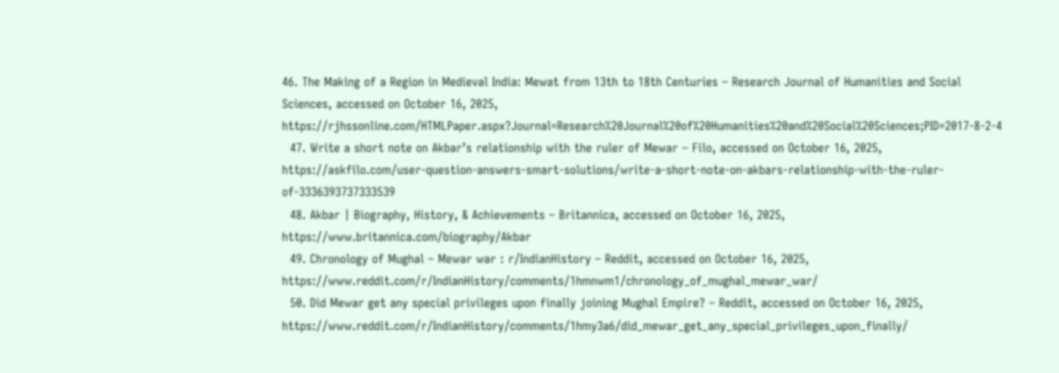46. The Making of a Region in Medieval India: Mewat from 13th to 18th Centuries – Research Journal of Humanities and Social Sciences, accessed on October 16, 2025, https://rjhssonline.com/HTMLPaper.aspx?Journal=Research%20Journal%20of%20Humanities%20and%20Social%20Sciences;PID=2017-8-2-4
  47. Write a short note on Akbar’s relationship with the ruler of Mewar – Filo, accessed on October 16, 2025, https://askfilo.com/user-question-answers-smart-solutions/write-a-short-note-on-akbars-relationship-with-the-ruler-of-3336393737333539
  48. Akbar | Biography, History, & Achievements – Britannica, accessed on October 16, 2025, https://www.britannica.com/biography/Akbar
  49. Chronology of Mughal – Mewar war : r/IndianHistory – Reddit, accessed on October 16, 2025, https://www.reddit.com/r/IndianHistory/comments/1hmnwm1/chronology_of_mughal_mewar_war/
  50. Did Mewar get any special privileges upon finally joining Mughal Empire? – Reddit, accessed on October 16, 2025, https://www.reddit.com/r/IndianHistory/comments/1hmy3a6/did_mewar_get_any_special_privileges_upon_finally/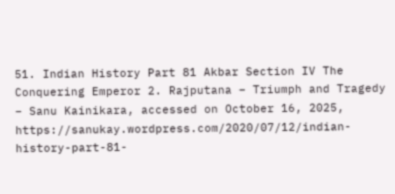51. Indian History Part 81 Akbar Section IV The Conquering Emperor 2. Rajputana – Triumph and Tragedy – Sanu Kainikara, accessed on October 16, 2025, https://sanukay.wordpress.com/2020/07/12/indian-history-part-81-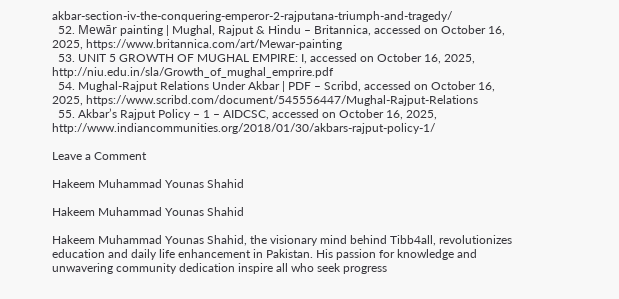akbar-section-iv-the-conquering-emperor-2-rajputana-triumph-and-tragedy/
  52. Mewār painting | Mughal, Rajput & Hindu – Britannica, accessed on October 16, 2025, https://www.britannica.com/art/Mewar-painting
  53. UNIT 5 GROWTH OF MUGHAL EMPIRE: I, accessed on October 16, 2025, http://niu.edu.in/sla/Growth_of_mughal_emprire.pdf
  54. Mughal-Rajput Relations Under Akbar | PDF – Scribd, accessed on October 16, 2025, https://www.scribd.com/document/545556447/Mughal-Rajput-Relations
  55. Akbar’s Rajput Policy – 1 – AIDCSC, accessed on October 16, 2025, http://www.indiancommunities.org/2018/01/30/akbars-rajput-policy-1/

Leave a Comment

Hakeem Muhammad Younas Shahid

Hakeem Muhammad Younas Shahid

Hakeem Muhammad Younas Shahid, the visionary mind behind Tibb4all, revolutionizes education and daily life enhancement in Pakistan. His passion for knowledge and unwavering community dedication inspire all who seek progress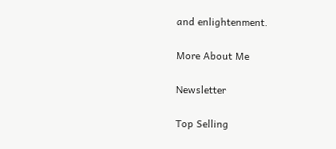and enlightenment.

More About Me

Newsletter

Top Selling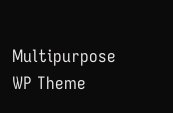Multipurpose WP Theme